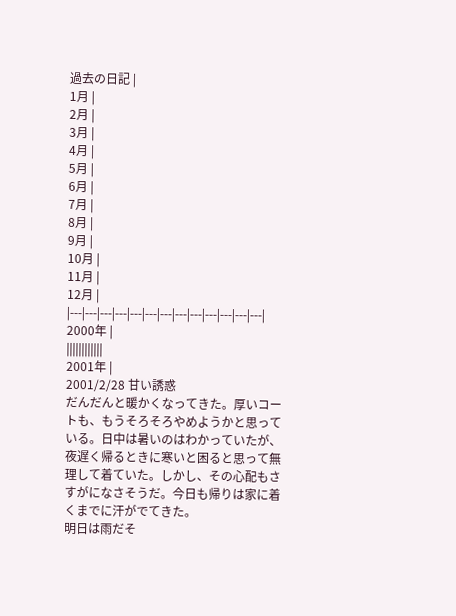過去の日記 |
1月 |
2月 |
3月 |
4月 |
5月 |
6月 |
7月 |
8月 |
9月 |
10月 |
11月 |
12月 |
|---|---|---|---|---|---|---|---|---|---|---|---|---|
2000年 |
||||||||||||
2001年 |
2001/2/28 甘い誘惑
だんだんと暖かくなってきた。厚いコートも、もうそろそろやめようかと思っている。日中は暑いのはわかっていたが、夜遅く帰るときに寒いと困ると思って無理して着ていた。しかし、その心配もさすがになさそうだ。今日も帰りは家に着くまでに汗がでてきた。
明日は雨だそ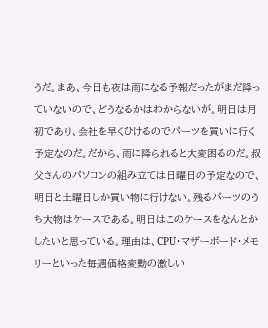うだ。まあ、今日も夜は雨になる予報だったがまだ降っていないので、どうなるかはわからないが。明日は月初であり、会社を早くひけるのでパーツを買いに行く予定なのだ。だから、雨に降られると大変困るのだ。叔父さんのパソコンの組み立ては日曜日の予定なので、明日と土曜日しか買い物に行けない。残るパーツのうち大物はケースである。明日はこのケースをなんとかしたいと思っている。理由は、CPU・マザーボード・メモリーといった毎週価格変動の激しい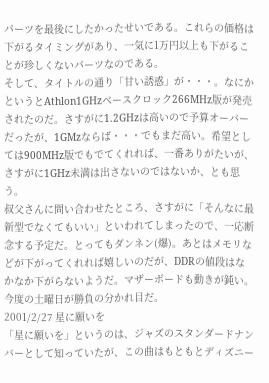パーツを最後にしたかったせいである。これらの価格は下がるタイミングがあり、一気に1万円以上も下がることが珍しくないパーツなのである。
そして、タイトルの通り「甘い誘惑」が・・・。なにかというとAthlon1GHzベースクロック266MHz版が発売されたのだ。さすがに1.2GHzは高いので予算オーバーだったが、1GMzならば・・・でもまだ高い。希望としては900MHz版でもでてくれれば、一番ありがたいが、さすがに1GHz未満は出さないのではないか、とも思う。
叔父さんに問い合わせたところ、さすがに「そんなに最新型でなくてもいい」といわれてしまったので、一応断念する予定だ。とってもダンネン(爆)。あとはメモリなどが下がってくれれば嬉しいのだが、DDRの値段はなかなか下がらないようだ。マザーボードも動きが鈍い。今度の土曜日が勝負の分かれ目だ。
2001/2/27 星に願いを
「星に願いを」というのは、ジャズのスタンダードナンバーとして知っていたが、この曲はもともとディズニー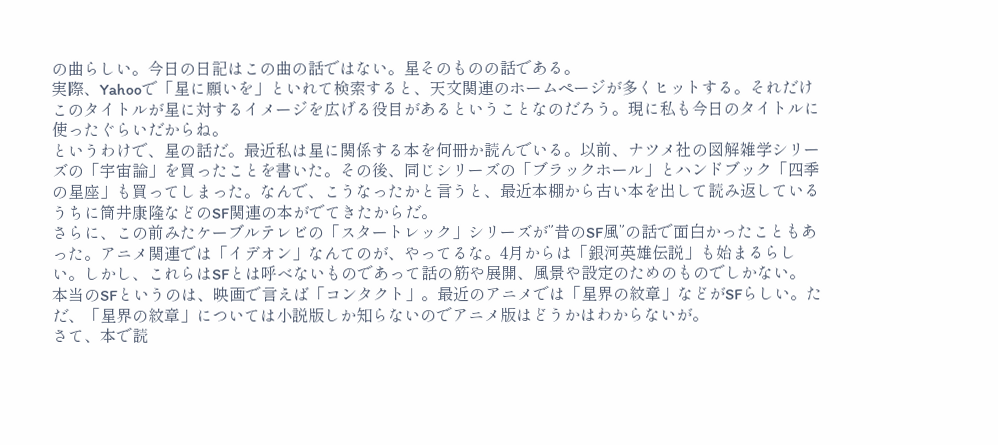の曲らしい。今日の日記はこの曲の話ではない。星そのものの話である。
実際、Yahooで「星に願いを」といれて検索すると、天文関連のホームページが多くヒットする。それだけこのタイトルが星に対するイメージを広げる役目があるということなのだろう。現に私も今日のタイトルに使ったぐらいだからね。
というわけで、星の話だ。最近私は星に関係する本を何冊か読んでいる。以前、ナツメ社の図解雑学シリーズの「宇宙論」を買ったことを書いた。その後、同じシリーズの「ブラックホール」とハンドブック「四季の星座」も買ってしまった。なんで、こうなったかと言うと、最近本棚から古い本を出して読み返しているうちに筒井康隆などのSF関連の本がでてきたからだ。
さらに、この前みたケーブルテレビの「スタートレック」シリーズが”昔のSF風”の話で面白かったこともあった。アニメ関連では「イデオン」なんてのが、やってるな。4月からは「銀河英雄伝説」も始まるらしい。しかし、これらはSFとは呼べないものであって話の筋や展開、風景や設定のためのものでしかない。
本当のSFというのは、映画で言えば「コンタクト」。最近のアニメでは「星界の紋章」などがSFらしい。ただ、「星界の紋章」については小説版しか知らないのでアニメ版はどうかはわからないが。
さて、本で読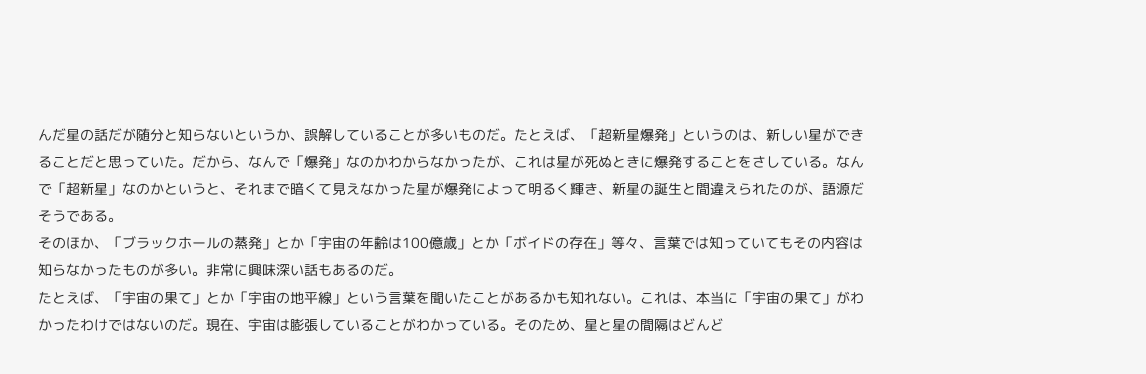んだ星の話だが随分と知らないというか、誤解していることが多いものだ。たとえば、「超新星爆発」というのは、新しい星ができることだと思っていた。だから、なんで「爆発」なのかわからなかったが、これは星が死ぬときに爆発することをさしている。なんで「超新星」なのかというと、それまで暗くて見えなかった星が爆発によって明るく輝き、新星の誕生と間違えられたのが、語源だそうである。
そのほか、「ブラックホールの蒸発」とか「宇宙の年齢は100億歳」とか「ボイドの存在」等々、言葉では知っていてもその内容は知らなかったものが多い。非常に興味深い話もあるのだ。
たとえば、「宇宙の果て」とか「宇宙の地平線」という言葉を聞いたことがあるかも知れない。これは、本当に「宇宙の果て」がわかったわけではないのだ。現在、宇宙は膨張していることがわかっている。そのため、星と星の間隔はどんど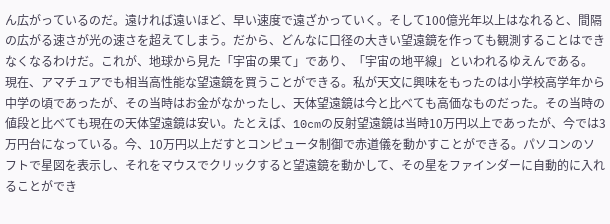ん広がっているのだ。遠ければ遠いほど、早い速度で遠ざかっていく。そして100億光年以上はなれると、間隔の広がる速さが光の速さを超えてしまう。だから、どんなに口径の大きい望遠鏡を作っても観測することはできなくなるわけだ。これが、地球から見た「宇宙の果て」であり、「宇宙の地平線」といわれるゆえんである。
現在、アマチュアでも相当高性能な望遠鏡を買うことができる。私が天文に興味をもったのは小学校高学年から中学の頃であったが、その当時はお金がなかったし、天体望遠鏡は今と比べても高価なものだった。その当時の値段と比べても現在の天体望遠鏡は安い。たとえば、10cmの反射望遠鏡は当時10万円以上であったが、今では3万円台になっている。今、10万円以上だすとコンピュータ制御で赤道儀を動かすことができる。パソコンのソフトで星図を表示し、それをマウスでクリックすると望遠鏡を動かして、その星をファインダーに自動的に入れることができ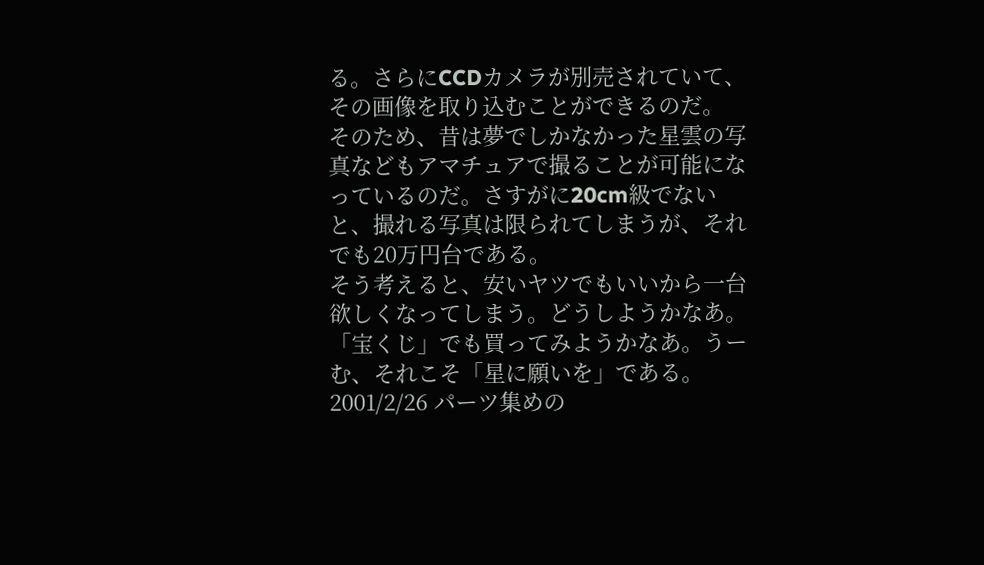る。さらにCCDカメラが別売されていて、その画像を取り込むことができるのだ。
そのため、昔は夢でしかなかった星雲の写真などもアマチュアで撮ることが可能になっているのだ。さすがに20cm級でないと、撮れる写真は限られてしまうが、それでも20万円台である。
そう考えると、安いヤツでもいいから一台欲しくなってしまう。どうしようかなあ。「宝くじ」でも買ってみようかなあ。うーむ、それこそ「星に願いを」である。
2001/2/26 パーツ集めの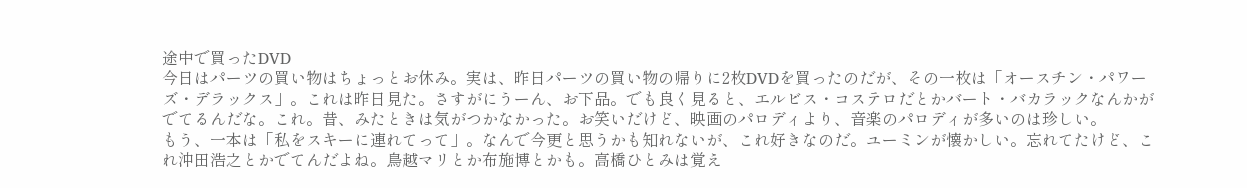途中で買ったDVD
今日はパーツの買い物はちょっとお休み。実は、昨日パーツの買い物の帰りに2枚DVDを買ったのだが、その一枚は「オースチン・パワーズ・デラックス」。これは昨日見た。さすがにうーん、お下品。でも良く見ると、エルビス・コステロだとかバート・バカラックなんかがでてるんだな。これ。昔、みたときは気がつかなかった。お笑いだけど、映画のパロディより、音楽のパロディが多いのは珍しい。
もう、一本は「私をスキーに連れてって」。なんで今更と思うかも知れないが、これ好きなのだ。ユーミンが懐かしい。忘れてたけど、これ沖田浩之とかでてんだよね。鳥越マリとか布施博とかも。高橋ひとみは覚え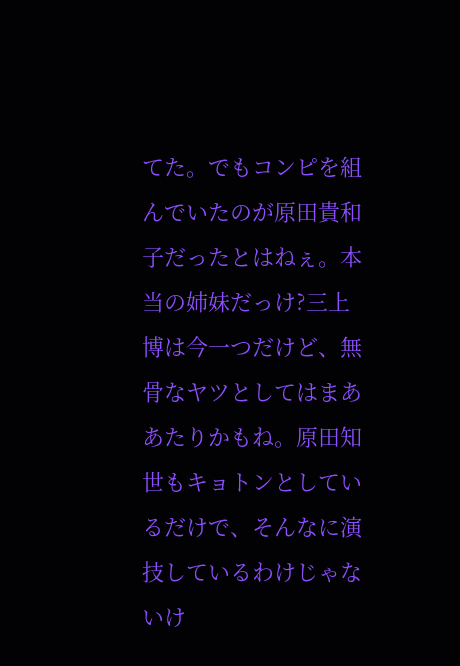てた。でもコンピを組んでいたのが原田貴和子だったとはねぇ。本当の姉妹だっけ?三上博は今一つだけど、無骨なヤツとしてはまああたりかもね。原田知世もキョトンとしているだけで、そんなに演技しているわけじゃないけ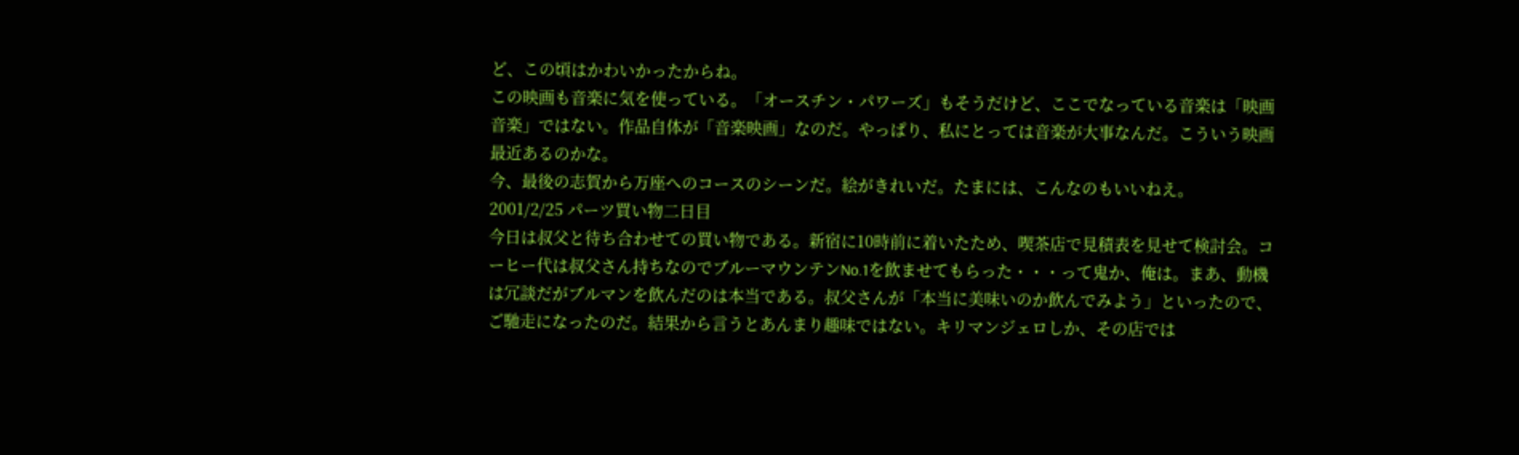ど、この頃はかわいかったからね。
この映画も音楽に気を使っている。「オースチン・パワーズ」もそうだけど、ここでなっている音楽は「映画音楽」ではない。作品自体が「音楽映画」なのだ。やっぱり、私にとっては音楽が大事なんだ。こういう映画最近あるのかな。
今、最後の志賀から万座へのコースのシーンだ。絵がきれいだ。たまには、こんなのもいいねえ。
2001/2/25 パーツ買い物二日目
今日は叔父と待ち合わせての買い物である。新宿に10時前に着いたため、喫茶店で見積表を見せて検討会。コーヒー代は叔父さん持ちなのでブルーマウンテンNo.1を飲ませてもらった・・・って鬼か、俺は。まあ、動機は冗談だがブルマンを飲んだのは本当である。叔父さんが「本当に美味いのか飲んでみよう」といったので、ご馳走になったのだ。結果から言うとあんまり趣味ではない。キリマンジェロしか、その店では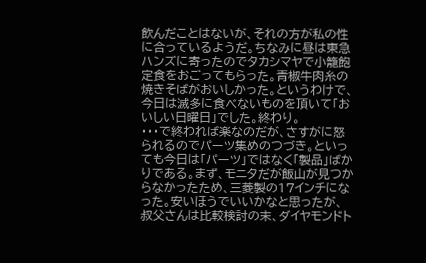飲んだことはないが、それの方が私の性に合っているようだ。ちなみに昼は東急ハンズに寄ったのでタカシマヤで小籠飽定食をおごってもらった。青椒牛肉糸の焼きそばがおいしかった。というわけで、今日は滅多に食べないものを頂いて「おいしい日曜日」でした。終わり。
・・・で終われば楽なのだが、さすがに怒られるのでパーツ集めのつづき。といっても今日は「パーツ」ではなく「製品」ばかりである。まず、モニタだが飯山が見つからなかったため、三菱製の17インチになった。安いほうでいいかなと思ったが、叔父さんは比較検討の末、ダイヤモンドト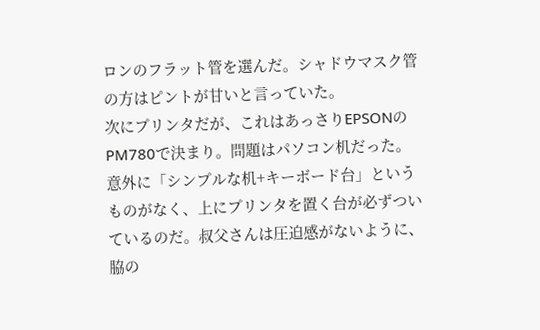ロンのフラット管を選んだ。シャドウマスク管の方はピントが甘いと言っていた。
次にプリンタだが、これはあっさりEPSONのPM780で決まり。問題はパソコン机だった。意外に「シンプルな机+キーボード台」というものがなく、上にプリンタを置く台が必ずついているのだ。叔父さんは圧迫感がないように、脇の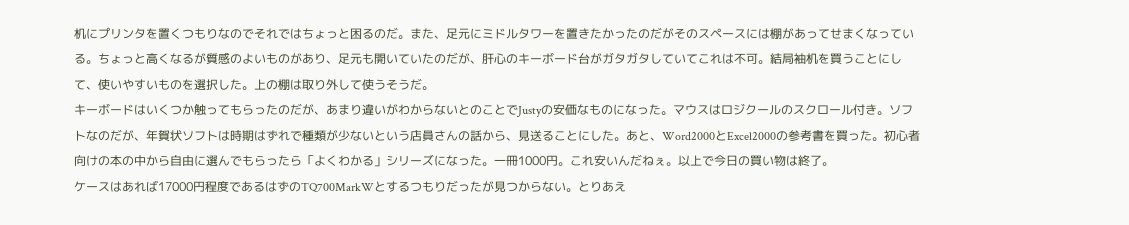机にプリンタを置くつもりなのでそれではちょっと困るのだ。また、足元にミドルタワーを置きたかったのだがそのスペースには棚があってせまくなっている。ちょっと高くなるが質感のよいものがあり、足元も開いていたのだが、肝心のキーボード台がガタガタしていてこれは不可。結局袖机を買うことにして、使いやすいものを選択した。上の棚は取り外して使うそうだ。
キーボードはいくつか触ってもらったのだが、あまり違いがわからないとのことでJustyの安価なものになった。マウスはロジクールのスクロール付き。ソフトなのだが、年賀状ソフトは時期はずれで種類が少ないという店員さんの話から、見送ることにした。あと、Word2000とExcel2000の参考書を買った。初心者向けの本の中から自由に選んでもらったら「よくわかる」シリーズになった。一冊1000円。これ安いんだねぇ。以上で今日の買い物は終了。
ケースはあれば17000円程度であるはずのTQ700MarkWとするつもりだったが見つからない。とりあえ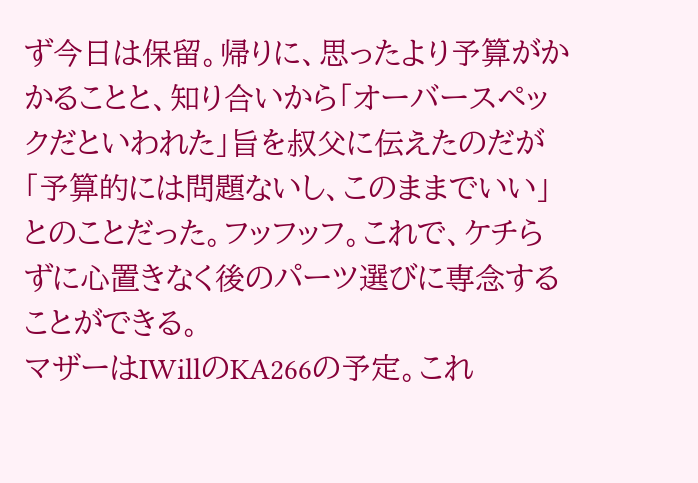ず今日は保留。帰りに、思ったより予算がかかることと、知り合いから「オーバースペックだといわれた」旨を叔父に伝えたのだが「予算的には問題ないし、このままでいい」とのことだった。フッフッフ。これで、ケチらずに心置きなく後のパーツ選びに専念することができる。
マザーはIWillのKA266の予定。これ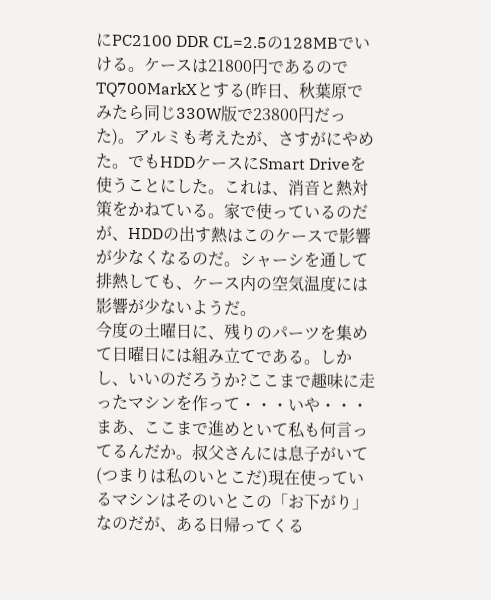にPC2100 DDR CL=2.5の128MBでいける。ケースは21800円であるのでTQ700MarkXとする(昨日、秋葉原でみたら同じ330W版で23800円だった)。アルミも考えたが、さすがにやめた。でもHDDケースにSmart Driveを使うことにした。これは、消音と熱対策をかねている。家で使っているのだが、HDDの出す熱はこのケースで影響が少なくなるのだ。シャーシを通して排熱しても、ケース内の空気温度には影響が少ないようだ。
今度の土曜日に、残りのパーツを集めて日曜日には組み立てである。しかし、いいのだろうか?ここまで趣味に走ったマシンを作って・・・いや・・・まあ、ここまで進めといて私も何言ってるんだか。叔父さんには息子がいて(つまりは私のいとこだ)現在使っているマシンはそのいとこの「お下がり」なのだが、ある日帰ってくる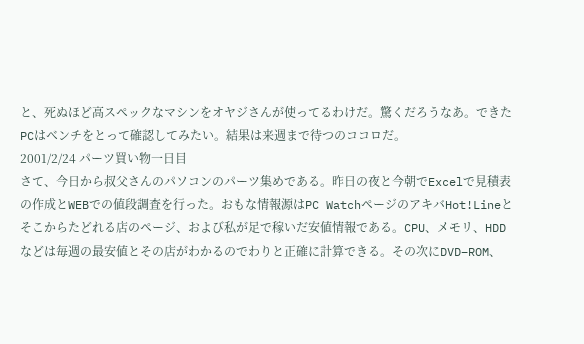と、死ぬほど高スペックなマシンをオヤジさんが使ってるわけだ。驚くだろうなあ。できたPCはベンチをとって確認してみたい。結果は来週まで待つのココロだ。
2001/2/24 パーツ買い物一日目
さて、今日から叔父さんのパソコンのパーツ集めである。昨日の夜と今朝でExcelで見積表の作成とWEBでの値段調査を行った。おもな情報源はPC WatchページのアキバHot!Lineとそこからたどれる店のページ、および私が足で稼いだ安値情報である。CPU、メモリ、HDDなどは毎週の最安値とその店がわかるのでわりと正確に計算できる。その次にDVD−ROM、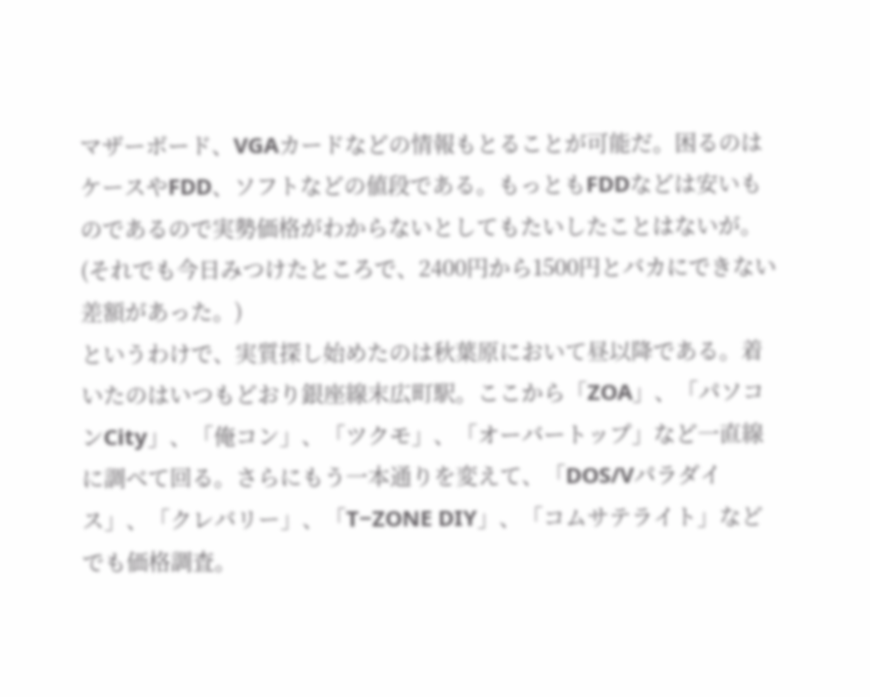マザーボード、VGAカードなどの情報もとることが可能だ。困るのはケースやFDD、ソフトなどの値段である。もっともFDDなどは安いものであるので実勢価格がわからないとしてもたいしたことはないが。(それでも今日みつけたところで、2400円から1500円とバカにできない差額があった。)
というわけで、実質探し始めたのは秋葉原において昼以降である。着いたのはいつもどおり銀座線末広町駅。ここから「ZOA」、「パソコンCity」、「俺コン」、「ツクモ」、「オーバートップ」など一直線に調べて回る。さらにもう一本通りを変えて、「DOS/Vパラダイス」、「クレバリー」、「T−ZONE DIY」、「コムサテライト」などでも価格調査。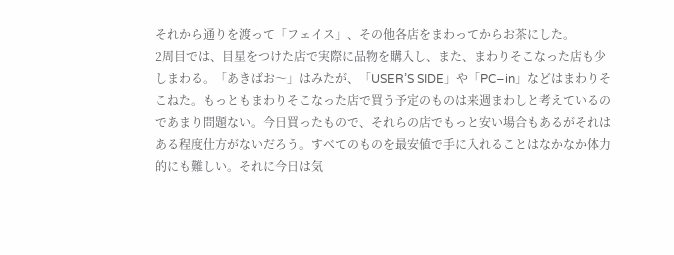それから通りを渡って「フェイス」、その他各店をまわってからお茶にした。
2周目では、目星をつけた店で実際に品物を購入し、また、まわりそこなった店も少しまわる。「あきばお〜」はみたが、「USER’S SIDE」や「PC−in」などはまわりそこねた。もっともまわりそこなった店で買う予定のものは来週まわしと考えているのであまり問題ない。今日買ったもので、それらの店でもっと安い場合もあるがそれはある程度仕方がないだろう。すべてのものを最安値で手に入れることはなかなか体力的にも難しい。それに今日は気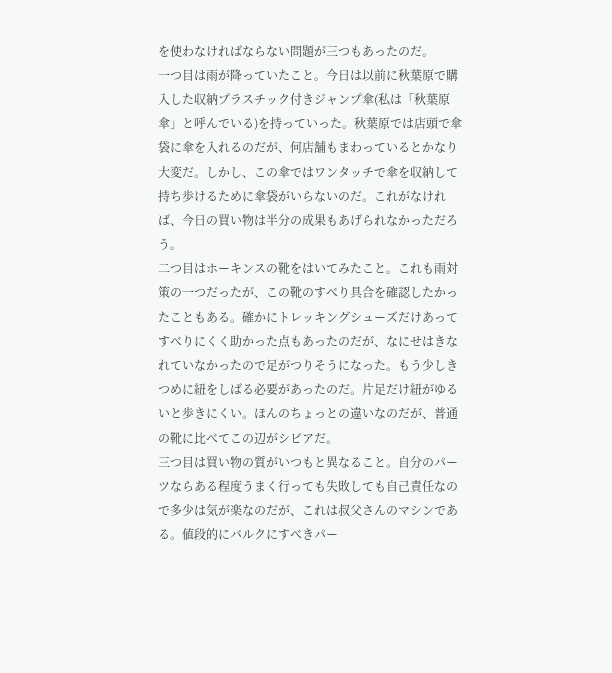を使わなければならない問題が三つもあったのだ。
一つ目は雨が降っていたこと。今日は以前に秋葉原で購入した収納プラスチック付きジャンプ傘(私は「秋葉原傘」と呼んでいる)を持っていった。秋葉原では店頭で傘袋に傘を入れるのだが、何店舗もまわっているとかなり大変だ。しかし、この傘ではワンタッチで傘を収納して持ち歩けるために傘袋がいらないのだ。これがなければ、今日の買い物は半分の成果もあげられなかっただろう。
二つ目はホーキンスの靴をはいてみたこと。これも雨対策の一つだったが、この靴のすべり具合を確認したかったこともある。確かにトレッキングシューズだけあってすべりにくく助かった点もあったのだが、なにせはきなれていなかったので足がつりそうになった。もう少しきつめに紐をしばる必要があったのだ。片足だけ紐がゆるいと歩きにくい。ほんのちょっとの違いなのだが、普通の靴に比べてこの辺がシビアだ。
三つ目は買い物の質がいつもと異なること。自分のパーツならある程度うまく行っても失敗しても自己責任なので多少は気が楽なのだが、これは叔父さんのマシンである。値段的にバルクにすべきパー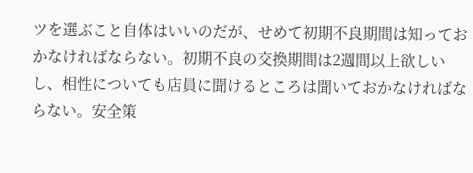ツを選ぶこと自体はいいのだが、せめて初期不良期間は知っておかなければならない。初期不良の交換期間は2週間以上欲しいし、相性についても店員に聞けるところは聞いておかなければならない。安全策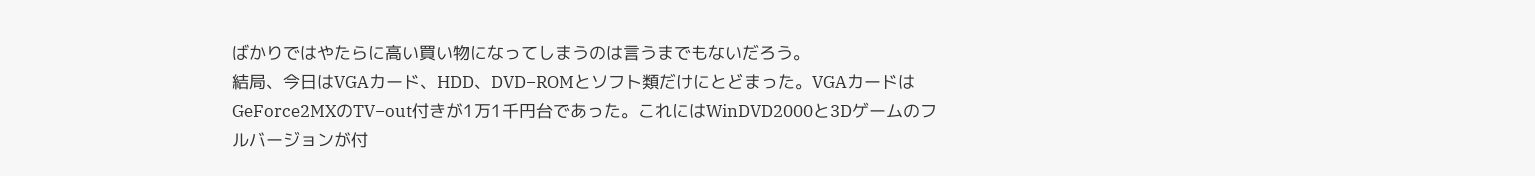ばかりではやたらに高い買い物になってしまうのは言うまでもないだろう。
結局、今日はVGAカード、HDD、DVD−ROMとソフト類だけにとどまった。VGAカードはGeForce2MXのTV−out付きが1万1千円台であった。これにはWinDVD2000と3Dゲームのフルバージョンが付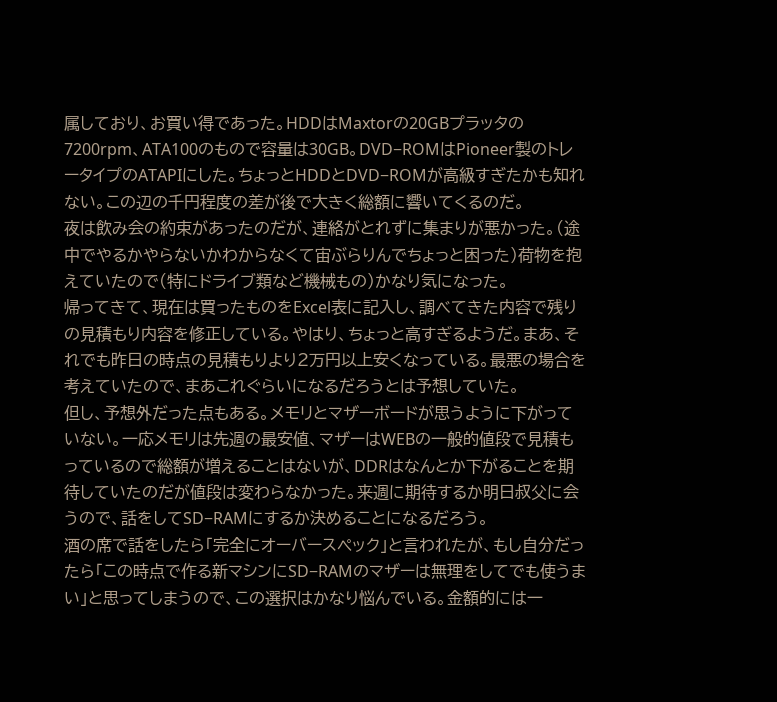属しており、お買い得であった。HDDはMaxtorの20GBプラッタの7200rpm、ATA100のもので容量は30GB。DVD−ROMはPioneer製のトレータイプのATAPIにした。ちょっとHDDとDVD−ROMが高級すぎたかも知れない。この辺の千円程度の差が後で大きく総額に響いてくるのだ。
夜は飲み会の約束があったのだが、連絡がとれずに集まりが悪かった。(途中でやるかやらないかわからなくて宙ぶらりんでちょっと困った)荷物を抱えていたので(特にドライブ類など機械もの)かなり気になった。
帰ってきて、現在は買ったものをExcel表に記入し、調べてきた内容で残りの見積もり内容を修正している。やはり、ちょっと高すぎるようだ。まあ、それでも昨日の時点の見積もりより2万円以上安くなっている。最悪の場合を考えていたので、まあこれぐらいになるだろうとは予想していた。
但し、予想外だった点もある。メモリとマザーボードが思うように下がっていない。一応メモリは先週の最安値、マザーはWEBの一般的値段で見積もっているので総額が増えることはないが、DDRはなんとか下がることを期待していたのだが値段は変わらなかった。来週に期待するか明日叔父に会うので、話をしてSD−RAMにするか決めることになるだろう。
酒の席で話をしたら「完全にオーバースペック」と言われたが、もし自分だったら「この時点で作る新マシンにSD−RAMのマザーは無理をしてでも使うまい」と思ってしまうので、この選択はかなり悩んでいる。金額的には一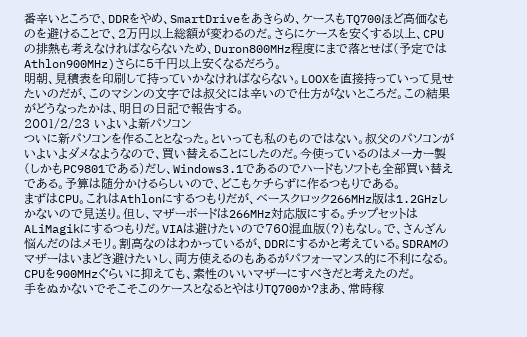番辛いところで、DDRをやめ、SmartDriveをあきらめ、ケースもTQ700ほど高価なものを避けることで、2万円以上総額が変わるのだ。さらにケースを安くする以上、CPUの排熱も考えなければならないため、Duron800MHz程度にまで落とせば(予定ではAthlon900MHz)さらに5千円以上安くなるだろう。
明朝、見積表を印刷して持っていかなければならない。LOOXを直接持っていって見せたいのだが、このマシンの文字では叔父には辛いので仕方がないところだ。この結果がどうなったかは、明日の日記で報告する。
2001/2/23 いよいよ新パソコン
ついに新パソコンを作ることとなった。といっても私のものではない。叔父のパソコンがいよいよダメなようなので、買い替えることにしたのだ。今使っているのはメーカー製(しかもPC9801である)だし、Windows3.1であるのでハードもソフトも全部買い替えである。予算は随分かけるらしいので、どこもケチらずに作るつもりである。
まずはCPU。これはAthlonにするつもりだが、ベースクロック266MHz版は1.2GHzしかないので見送り。但し、マザーボードは266MHz対応版にする。チップセットはALiMagikにするつもりだ。VIAは避けたいので760混血版(?)もなし。で、さんざん悩んだのはメモリ。割高なのはわかっているが、DDRにするかと考えている。SDRAMのマザーはいまどき避けたいし、両方使えるのもあるがパフォーマンス的に不利になる。CPUを900MHzぐらいに抑えても、素性のいいマザーにすべきだと考えたのだ。
手をぬかないでそこそこのケースとなるとやはりTQ700か?まあ、常時稼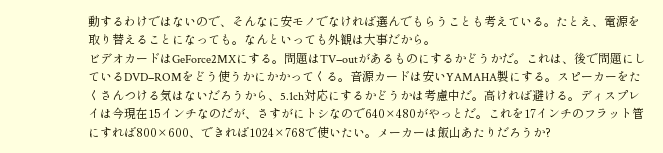動するわけではないので、そんなに安モノでなければ選んでもらうことも考えている。たとえ、電源を取り替えることになっても。なんといっても外観は大事だから。
ビデオカードはGeForce2MXにする。問題はTV−outがあるものにするかどうかだ。これは、後で問題にしているDVD−ROMをどう使うかにかかってくる。音源カードは安いYAMAHA製にする。スピーカーをたくさんつける気はないだろうから、5.1ch対応にするかどうかは考慮中だ。高ければ避ける。ディスプレイは今現在15インチなのだが、さすがにトシなので640×480がやっとだ。これを17インチのフラット管にすれば800×600、できれば1024×768で使いたい。メーカーは飯山あたりだろうか?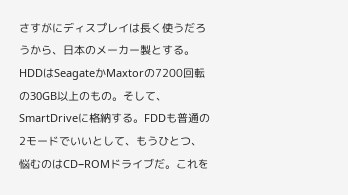さすがにディスプレイは長く使うだろうから、日本のメーカー製とする。
HDDはSeagateかMaxtorの7200回転の30GB以上のもの。そして、SmartDriveに格納する。FDDも普通の2モードでいいとして、もうひとつ、悩むのはCD−ROMドライブだ。これを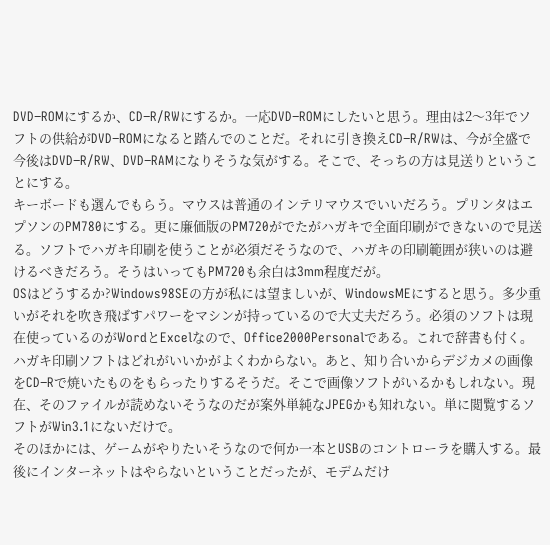DVD−ROMにするか、CD−R/RWにするか。一応DVD−ROMにしたいと思う。理由は2〜3年でソフトの供給がDVD−ROMになると踏んでのことだ。それに引き換えCD−R/RWは、今が全盛で今後はDVD−R/RW、DVD−RAMになりそうな気がする。そこで、そっちの方は見送りということにする。
キーボードも選んでもらう。マウスは普通のインテリマウスでいいだろう。プリンタはエプソンのPM780にする。更に廉価版のPM720がでたがハガキで全面印刷ができないので見送る。ソフトでハガキ印刷を使うことが必須だそうなので、ハガキの印刷範囲が狭いのは避けるべきだろう。そうはいってもPM720も余白は3mm程度だが。
OSはどうするか?Windows98SEの方が私には望ましいが、WindowsMEにすると思う。多少重いがそれを吹き飛ばすパワーをマシンが持っているので大丈夫だろう。必須のソフトは現在使っているのがWordとExcelなので、Office2000Personalである。これで辞書も付く。ハガキ印刷ソフトはどれがいいかがよくわからない。あと、知り合いからデジカメの画像をCD−Rで焼いたものをもらったりするそうだ。そこで画像ソフトがいるかもしれない。現在、そのファイルが読めないそうなのだが案外単純なJPEGかも知れない。単に閲覧するソフトがWin3.1にないだけで。
そのほかには、ゲームがやりたいそうなので何か一本とUSBのコントローラを購入する。最後にインターネットはやらないということだったが、モデムだけ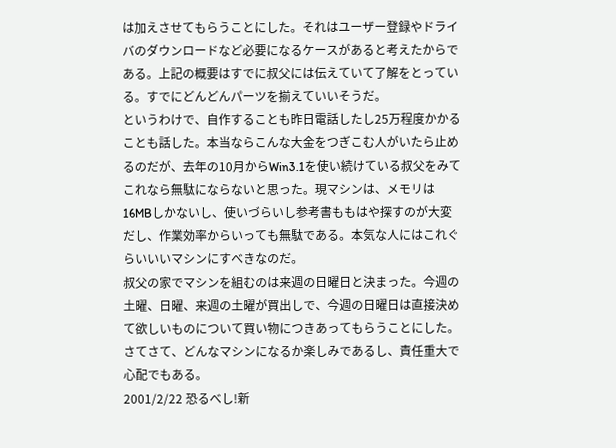は加えさせてもらうことにした。それはユーザー登録やドライバのダウンロードなど必要になるケースがあると考えたからである。上記の概要はすでに叔父には伝えていて了解をとっている。すでにどんどんパーツを揃えていいそうだ。
というわけで、自作することも昨日電話したし25万程度かかることも話した。本当ならこんな大金をつぎこむ人がいたら止めるのだが、去年の10月からWin3.1を使い続けている叔父をみてこれなら無駄にならないと思った。現マシンは、メモリは16MBしかないし、使いづらいし参考書ももはや探すのが大変だし、作業効率からいっても無駄である。本気な人にはこれぐらいいいマシンにすべきなのだ。
叔父の家でマシンを組むのは来週の日曜日と決まった。今週の土曜、日曜、来週の土曜が買出しで、今週の日曜日は直接決めて欲しいものについて買い物につきあってもらうことにした。さてさて、どんなマシンになるか楽しみであるし、責任重大で心配でもある。
2001/2/22 恐るべし!新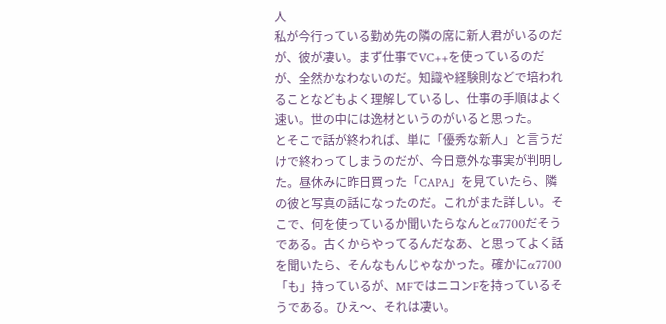人
私が今行っている勤め先の隣の席に新人君がいるのだが、彼が凄い。まず仕事でVC++を使っているのだが、全然かなわないのだ。知識や経験則などで培われることなどもよく理解しているし、仕事の手順はよく速い。世の中には逸材というのがいると思った。
とそこで話が終われば、単に「優秀な新人」と言うだけで終わってしまうのだが、今日意外な事実が判明した。昼休みに昨日買った「CAPA」を見ていたら、隣の彼と写真の話になったのだ。これがまた詳しい。そこで、何を使っているか聞いたらなんとα7700だそうである。古くからやってるんだなあ、と思ってよく話を聞いたら、そんなもんじゃなかった。確かにα7700「も」持っているが、MFではニコンFを持っているそうである。ひえ〜、それは凄い。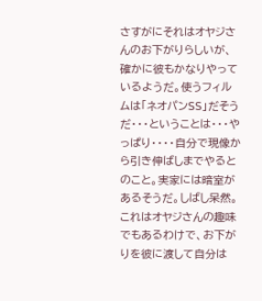さすがにそれはオヤジさんのお下がりらしいが、確かに彼もかなりやっているようだ。使うフィルムは「ネオパンSS」だそうだ・・・ということは・・・やっぱり・・・・自分で現像から引き伸ばしまでやるとのこと。実家には暗室があるそうだ。しばし呆然。
これはオヤジさんの趣味でもあるわけで、お下がりを彼に渡して自分は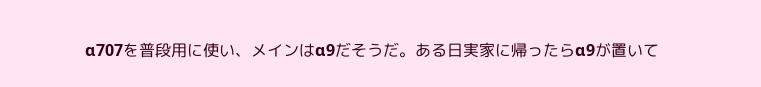α707を普段用に使い、メインはα9だそうだ。ある日実家に帰ったらα9が置いて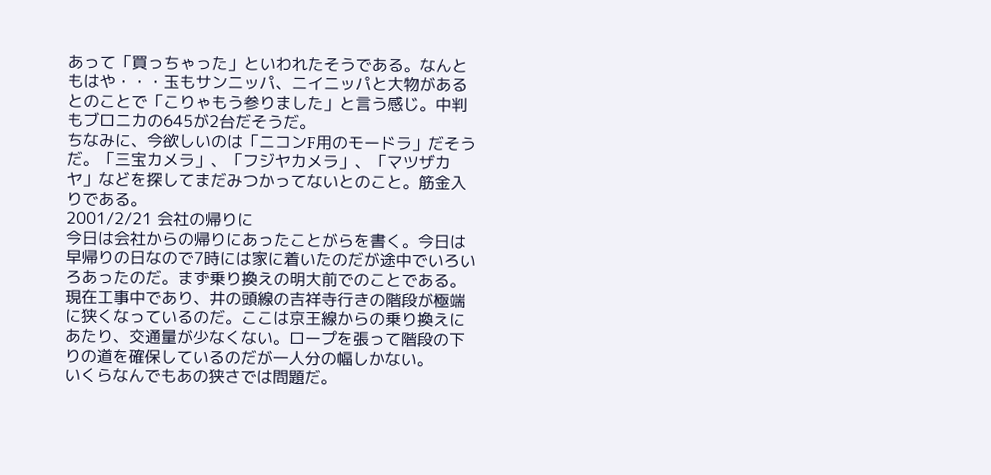あって「買っちゃった」といわれたそうである。なんともはや・・・玉もサンニッパ、ニイニッパと大物があるとのことで「こりゃもう参りました」と言う感じ。中判もブロニカの645が2台だそうだ。
ちなみに、今欲しいのは「ニコンF用のモードラ」だそうだ。「三宝カメラ」、「フジヤカメラ」、「マツザカヤ」などを探してまだみつかってないとのこと。筋金入りである。
2001/2/21 会社の帰りに
今日は会社からの帰りにあったことがらを書く。今日は早帰りの日なので7時には家に着いたのだが途中でいろいろあったのだ。まず乗り換えの明大前でのことである。現在工事中であり、井の頭線の吉祥寺行きの階段が極端に狭くなっているのだ。ここは京王線からの乗り換えにあたり、交通量が少なくない。ロープを張って階段の下りの道を確保しているのだが一人分の幅しかない。
いくらなんでもあの狭さでは問題だ。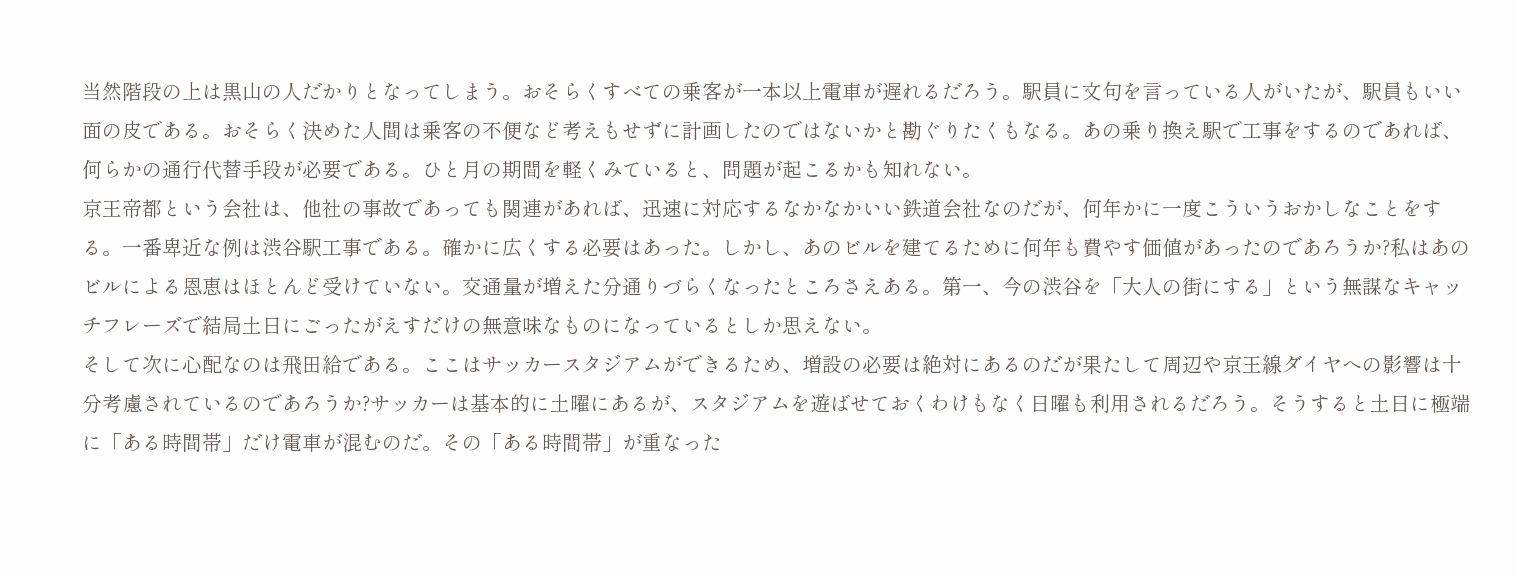当然階段の上は黒山の人だかりとなってしまう。おそらくすべての乗客が一本以上電車が遅れるだろう。駅員に文句を言っている人がいたが、駅員もいい面の皮である。おそらく決めた人間は乗客の不便など考えもせずに計画したのではないかと勘ぐりたくもなる。あの乗り換え駅で工事をするのであれば、何らかの通行代替手段が必要である。ひと月の期間を軽くみていると、問題が起こるかも知れない。
京王帝都という会社は、他社の事故であっても関連があれば、迅速に対応するなかなかいい鉄道会社なのだが、何年かに一度こういうおかしなことをする。一番卑近な例は渋谷駅工事である。確かに広くする必要はあった。しかし、あのビルを建てるために何年も費やす価値があったのであろうか?私はあのビルによる恩恵はほとんど受けていない。交通量が増えた分通りづらくなったところさえある。第一、今の渋谷を「大人の街にする」という無謀なキャッチフレーズで結局土日にごったがえすだけの無意味なものになっているとしか思えない。
そして次に心配なのは飛田給である。ここはサッカースタジアムができるため、増設の必要は絶対にあるのだが果たして周辺や京王線ダイヤへの影響は十分考慮されているのであろうか?サッカーは基本的に土曜にあるが、スタジアムを遊ばせておくわけもなく日曜も利用されるだろう。そうすると土日に極端に「ある時間帯」だけ電車が混むのだ。その「ある時間帯」が重なった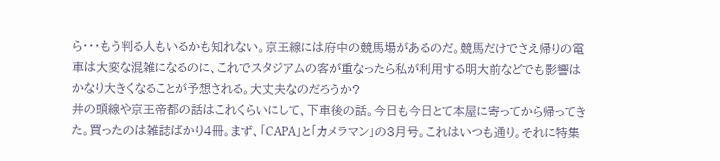ら・・・もう判る人もいるかも知れない。京王線には府中の競馬場があるのだ。競馬だけでさえ帰りの電車は大変な混雑になるのに、これでスタジアムの客が重なったら私が利用する明大前などでも影響はかなり大きくなることが予想される。大丈夫なのだろうか?
井の頭線や京王帝都の話はこれくらいにして、下車後の話。今日も今日とて本屋に寄ってから帰ってきた。買ったのは雑誌ばかり4冊。まず、「CAPA」と「カメラマン」の3月号。これはいつも通り。それに特集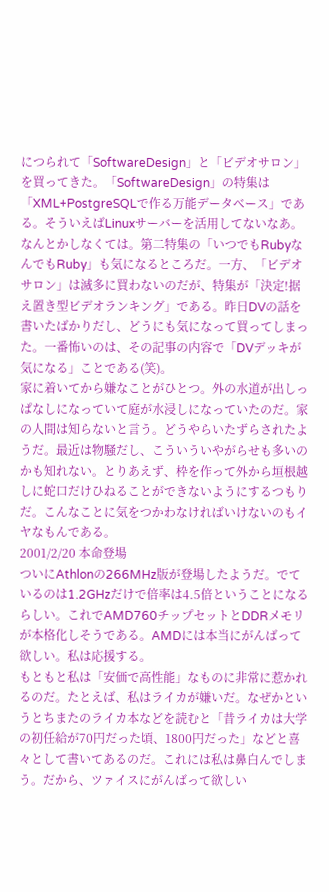につられて「SoftwareDesign」と「ビデオサロン」を買ってきた。「SoftwareDesign」の特集は「XML+PostgreSQLで作る万能データベース」である。そういえばLinuxサーバーを活用してないなあ。なんとかしなくては。第二特集の「いつでもRubyなんでもRuby」も気になるところだ。一方、「ビデオサロン」は滅多に買わないのだが、特集が「決定!据え置き型ビデオランキング」である。昨日DVの話を書いたばかりだし、どうにも気になって買ってしまった。一番怖いのは、その記事の内容で「DVデッキが気になる」ことである(笑)。
家に着いてから嫌なことがひとつ。外の水道が出しっぱなしになっていて庭が水浸しになっていたのだ。家の人間は知らないと言う。どうやらいたずらされたようだ。最近は物騒だし、こういういやがらせも多いのかも知れない。とりあえず、枠を作って外から垣根越しに蛇口だけひねることができないようにするつもりだ。こんなことに気をつかわなければいけないのもイヤなもんである。
2001/2/20 本命登場
ついにAthlonの266MHz版が登場したようだ。でているのは1.2GHzだけで倍率は4.5倍ということになるらしい。これでAMD760チップセットとDDRメモリが本格化しそうである。AMDには本当にがんばって欲しい。私は応援する。
もともと私は「安価で高性能」なものに非常に惹かれるのだ。たとえば、私はライカが嫌いだ。なぜかというとちまたのライカ本などを読むと「昔ライカは大学の初任給が70円だった頃、1800円だった」などと喜々として書いてあるのだ。これには私は鼻白んでしまう。だから、ツァイスにがんばって欲しい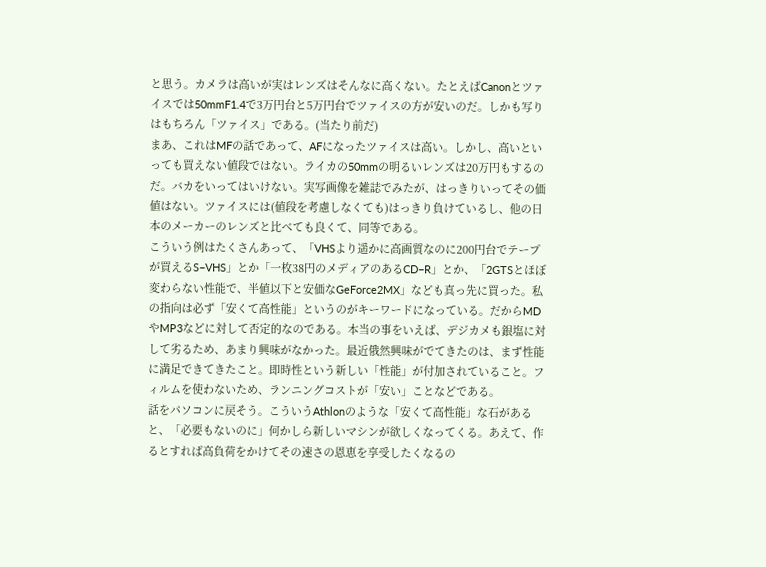と思う。カメラは高いが実はレンズはそんなに高くない。たとえばCanonとツァイスでは50mmF1.4で3万円台と5万円台でツァイスの方が安いのだ。しかも写りはもちろん「ツァイス」である。(当たり前だ)
まあ、これはMFの話であって、AFになったツァイスは高い。しかし、高いといっても買えない値段ではない。ライカの50mmの明るいレンズは20万円もするのだ。バカをいってはいけない。実写画像を雑誌でみたが、はっきりいってその価値はない。ツァイスには(値段を考慮しなくても)はっきり負けているし、他の日本のメーカーのレンズと比べても良くて、同等である。
こういう例はたくさんあって、「VHSより遥かに高画質なのに200円台でテープが買えるS−VHS」とか「一枚38円のメディアのあるCD−R」とか、「2GTSとほぼ変わらない性能で、半値以下と安価なGeForce2MX」なども真っ先に買った。私の指向は必ず「安くて高性能」というのがキーワードになっている。だからMDやMP3などに対して否定的なのである。本当の事をいえば、デジカメも銀塩に対して劣るため、あまり興味がなかった。最近俄然興味がでてきたのは、まず性能に満足できてきたこと。即時性という新しい「性能」が付加されていること。フィルムを使わないため、ランニングコストが「安い」ことなどである。
話をパソコンに戻そう。こういうAthlonのような「安くて高性能」な石があると、「必要もないのに」何かしら新しいマシンが欲しくなってくる。あえて、作るとすれば高負荷をかけてその速さの恩恵を享受したくなるの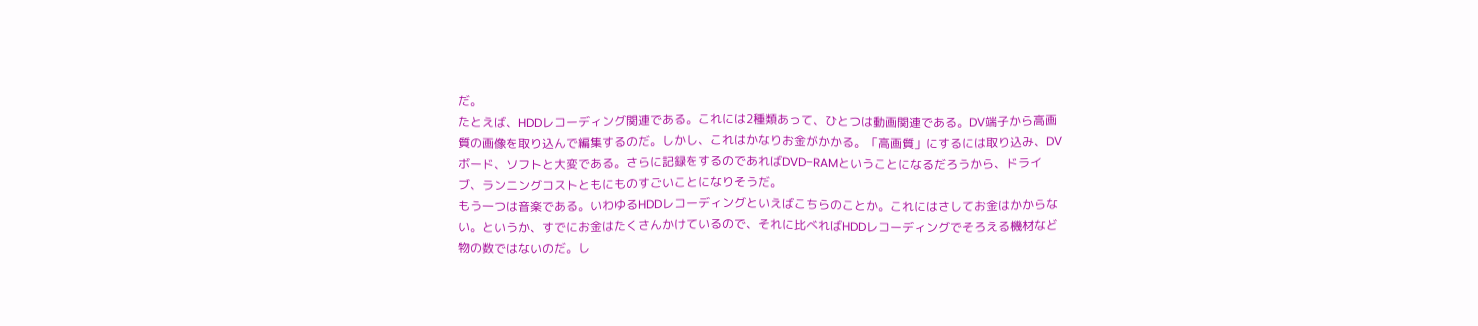だ。
たとえば、HDDレコーディング関連である。これには2種類あって、ひとつは動画関連である。DV端子から高画質の画像を取り込んで編集するのだ。しかし、これはかなりお金がかかる。「高画質」にするには取り込み、DVボード、ソフトと大変である。さらに記録をするのであればDVD−RAMということになるだろうから、ドライブ、ランニングコストともにものすごいことになりそうだ。
もう一つは音楽である。いわゆるHDDレコーディングといえばこちらのことか。これにはさしてお金はかからない。というか、すでにお金はたくさんかけているので、それに比べればHDDレコーディングでそろえる機材など物の数ではないのだ。し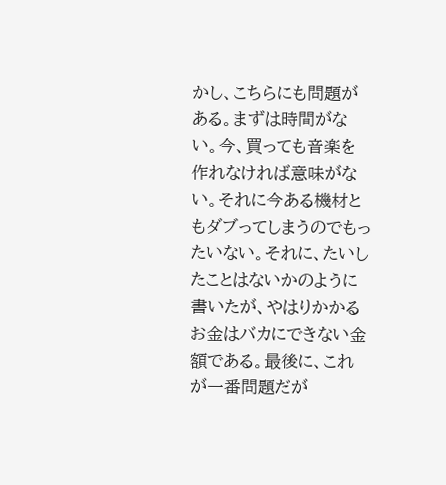かし、こちらにも問題がある。まずは時間がない。今、買っても音楽を作れなければ意味がない。それに今ある機材ともダブってしまうのでもったいない。それに、たいしたことはないかのように書いたが、やはりかかるお金はバカにできない金額である。最後に、これが一番問題だが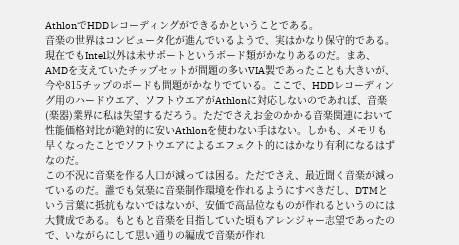AthlonでHDDレコーディングができるかということである。
音楽の世界はコンピュータ化が進んでいるようで、実はかなり保守的である。現在でもIntel以外は未サポートというボード類がかなりあるのだ。まあ、AMDを支えていたチップセットが問題の多いVIA製であったことも大きいが、今や815チップのボードも問題がかなりでている。ここで、HDDレコーディング用のハードウエア、ソフトウエアがAthlonに対応しないのであれば、音楽(楽器)業界に私は失望するだろう。ただでさえお金のかかる音楽関連において性能価格対比が絶対的に安いAthlonを使わない手はない。しかも、メモリも早くなったことでソフトウエアによるエフェクト的にはかなり有利になるはずなのだ。
この不況に音楽を作る人口が減っては困る。ただでさえ、最近聞く音楽が減っているのだ。誰でも気楽に音楽制作環境を作れるようにすべきだし、DTMという言葉に抵抗もないではないが、安価で高品位なものが作れるというのには大賛成である。もともと音楽を目指していた頃もアレンジャー志望であったので、いながらにして思い通りの編成で音楽が作れ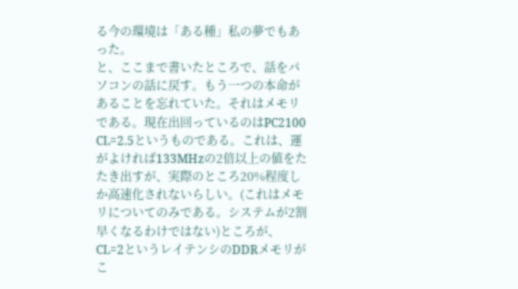る今の環境は「ある種」私の夢でもあった。
と、ここまで書いたところで、話をパソコンの話に戻す。もう一つの本命があることを忘れていた。それはメモリである。現在出回っているのはPC2100 CL=2.5というものである。これは、運がよければ133MHzの2倍以上の値をたたき出すが、実際のところ20%程度しか高速化されないらしい。(これはメモリについてのみである。システムが2割早くなるわけではない)ところが、CL=2というレイテンシのDDRメモリがこ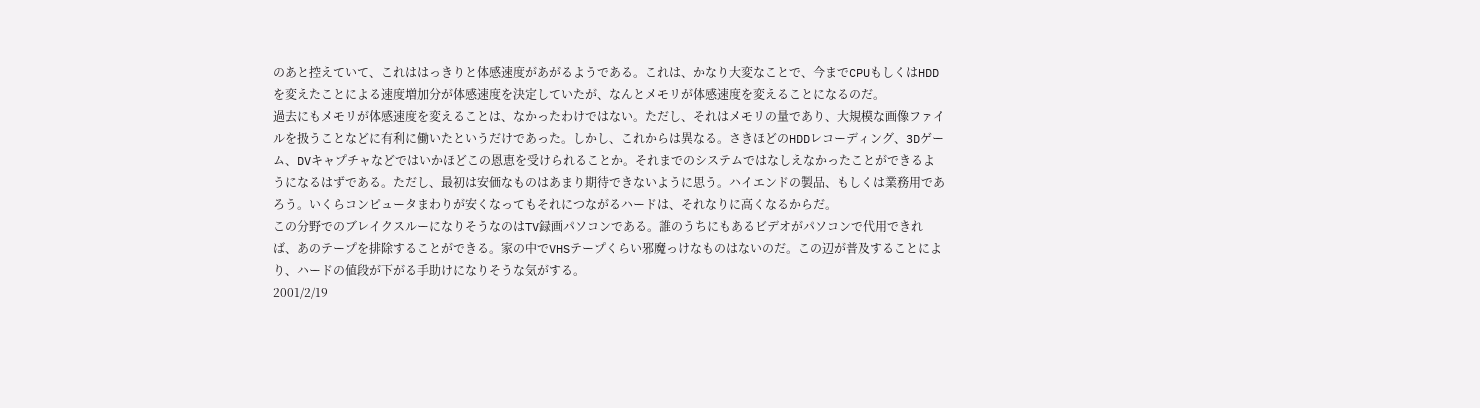のあと控えていて、これははっきりと体感速度があがるようである。これは、かなり大変なことで、今までCPUもしくはHDDを変えたことによる速度増加分が体感速度を決定していたが、なんとメモリが体感速度を変えることになるのだ。
過去にもメモリが体感速度を変えることは、なかったわけではない。ただし、それはメモリの量であり、大規模な画像ファイルを扱うことなどに有利に働いたというだけであった。しかし、これからは異なる。さきほどのHDDレコーディング、3Dゲーム、DVキャプチャなどではいかほどこの恩恵を受けられることか。それまでのシステムではなしえなかったことができるようになるはずである。ただし、最初は安価なものはあまり期待できないように思う。ハイエンドの製品、もしくは業務用であろう。いくらコンピュータまわりが安くなってもそれにつながるハードは、それなりに高くなるからだ。
この分野でのブレイクスルーになりそうなのはTV録画パソコンである。誰のうちにもあるビデオがパソコンで代用できれば、あのテープを排除することができる。家の中でVHSテープくらい邪魔っけなものはないのだ。この辺が普及することにより、ハードの値段が下がる手助けになりそうな気がする。
2001/2/19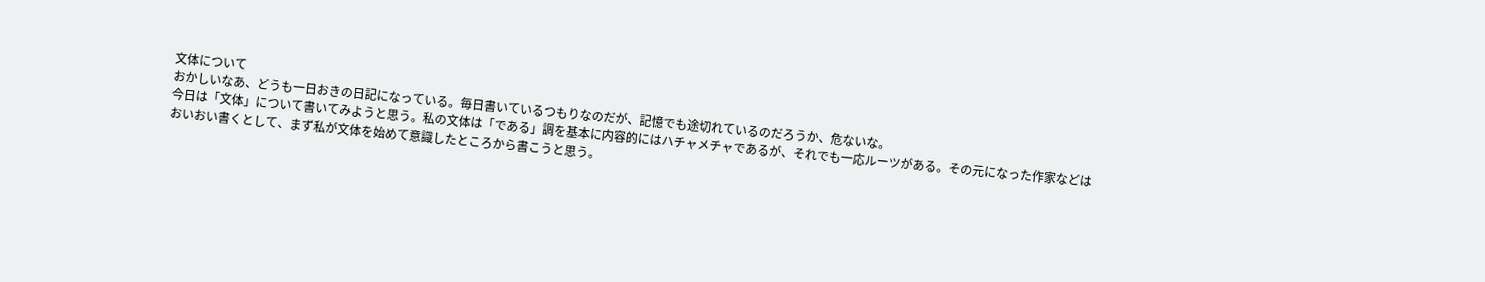文体について
おかしいなあ、どうも一日おきの日記になっている。毎日書いているつもりなのだが、記憶でも途切れているのだろうか、危ないな。
今日は「文体」について書いてみようと思う。私の文体は「である」調を基本に内容的にはハチャメチャであるが、それでも一応ルーツがある。その元になった作家などはおいおい書くとして、まず私が文体を始めて意識したところから書こうと思う。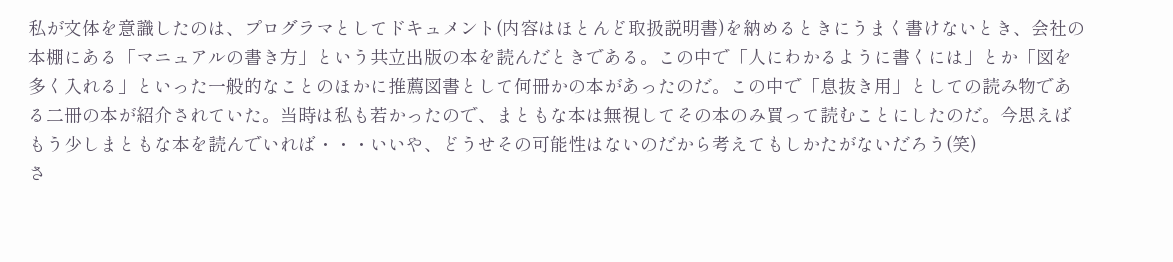私が文体を意識したのは、プログラマとしてドキュメント(内容はほとんど取扱説明書)を納めるときにうまく書けないとき、会社の本棚にある「マニュアルの書き方」という共立出版の本を読んだときである。この中で「人にわかるように書くには」とか「図を多く入れる」といった一般的なことのほかに推薦図書として何冊かの本があったのだ。この中で「息抜き用」としての読み物である二冊の本が紹介されていた。当時は私も若かったので、まともな本は無視してその本のみ買って読むことにしたのだ。今思えばもう少しまともな本を読んでいれば・・・いいや、どうせその可能性はないのだから考えてもしかたがないだろう(笑)
さ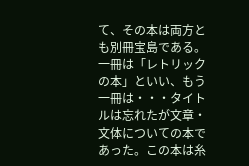て、その本は両方とも別冊宝島である。一冊は「レトリックの本」といい、もう一冊は・・・タイトルは忘れたが文章・文体についての本であった。この本は糸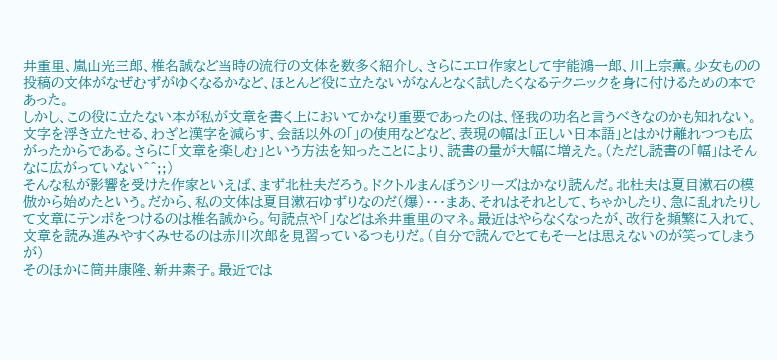井重里、嵐山光三郎、椎名誠など当時の流行の文体を数多く紹介し、さらにエロ作家として宇能鴻一郎、川上宗薫。少女ものの投稿の文体がなぜむずがゆくなるかなど、ほとんど役に立たないがなんとなく試したくなるテクニックを身に付けるための本であった。
しかし、この役に立たない本が私が文章を書く上においてかなり重要であったのは、怪我の功名と言うべきなのかも知れない。文字を浮き立たせる、わざと漢字を減らす、会話以外の「」の使用などなど、表現の幅は「正しい日本語」とはかけ離れつつも広がったからである。さらに「文章を楽しむ」という方法を知ったことにより、読書の量が大幅に増えた。(ただし読書の「幅」はそんなに広がっていない^^;;)
そんな私が影響を受けた作家といえば、まず北杜夫だろう。ドクトルまんぼうシリーズはかなり読んだ。北杜夫は夏目漱石の模倣から始めたという。だから、私の文体は夏目漱石ゆずりなのだ(爆)・・・まあ、それはそれとして、ちゃかしたり、急に乱れたりして文章にテンポをつけるのは椎名誠から。句読点や「」などは糸井重里のマネ。最近はやらなくなったが、改行を頻繁に入れて、文章を読み進みやすくみせるのは赤川次郎を見習っているつもりだ。(自分で読んでとてもそーとは思えないのが笑ってしまうが)
そのほかに筒井康隆、新井素子。最近では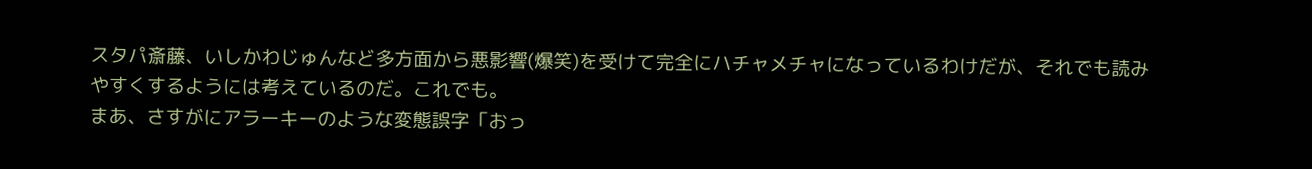スタパ斎藤、いしかわじゅんなど多方面から悪影響(爆笑)を受けて完全にハチャメチャになっているわけだが、それでも読みやすくするようには考えているのだ。これでも。
まあ、さすがにアラーキーのような変態誤字「おっ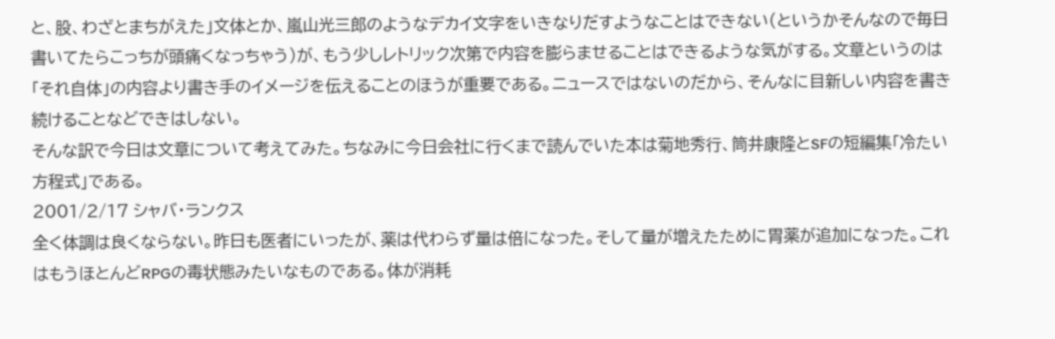と、股、わざとまちがえた」文体とか、嵐山光三郎のようなデカイ文字をいきなりだすようなことはできない(というかそんなので毎日書いてたらこっちが頭痛くなっちゃう)が、もう少しレトリック次第で内容を膨らませることはできるような気がする。文章というのは「それ自体」の内容より書き手のイメージを伝えることのほうが重要である。ニュースではないのだから、そんなに目新しい内容を書き続けることなどできはしない。
そんな訳で今日は文章について考えてみた。ちなみに今日会社に行くまで読んでいた本は菊地秀行、筒井康隆とSFの短編集「冷たい方程式」である。
2001/2/17 シャバ・ランクス
全く体調は良くならない。昨日も医者にいったが、薬は代わらず量は倍になった。そして量が増えたために胃薬が追加になった。これはもうほとんどRPGの毒状態みたいなものである。体が消耗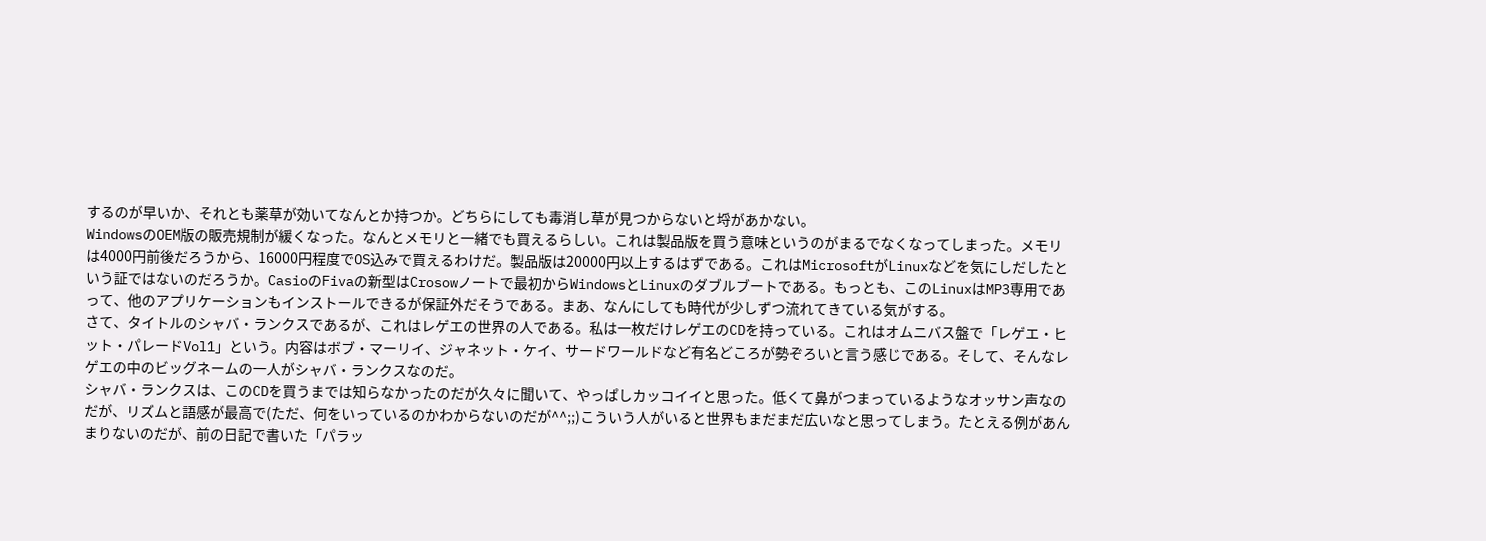するのが早いか、それとも薬草が効いてなんとか持つか。どちらにしても毒消し草が見つからないと埒があかない。
WindowsのOEM版の販売規制が緩くなった。なんとメモリと一緒でも買えるらしい。これは製品版を買う意味というのがまるでなくなってしまった。メモリは4000円前後だろうから、16000円程度でOS込みで買えるわけだ。製品版は20000円以上するはずである。これはMicrosoftがLinuxなどを気にしだしたという証ではないのだろうか。CasioのFivaの新型はCrosowノートで最初からWindowsとLinuxのダブルブートである。もっとも、このLinuxはMP3専用であって、他のアプリケーションもインストールできるが保証外だそうである。まあ、なんにしても時代が少しずつ流れてきている気がする。
さて、タイトルのシャバ・ランクスであるが、これはレゲエの世界の人である。私は一枚だけレゲエのCDを持っている。これはオムニバス盤で「レゲエ・ヒット・パレードVol1」という。内容はボブ・マーリイ、ジャネット・ケイ、サードワールドなど有名どころが勢ぞろいと言う感じである。そして、そんなレゲエの中のビッグネームの一人がシャバ・ランクスなのだ。
シャバ・ランクスは、このCDを買うまでは知らなかったのだが久々に聞いて、やっぱしカッコイイと思った。低くて鼻がつまっているようなオッサン声なのだが、リズムと語感が最高で(ただ、何をいっているのかわからないのだが^^;;)こういう人がいると世界もまだまだ広いなと思ってしまう。たとえる例があんまりないのだが、前の日記で書いた「パラッ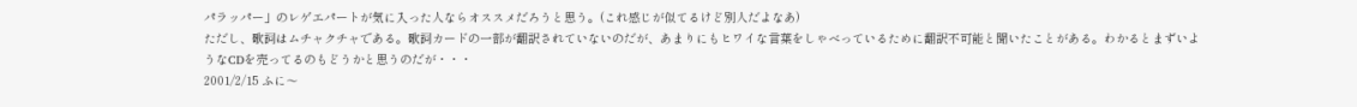パラッパー」のレゲエパートが気に入った人ならオススメだろうと思う。(これ感じが似てるけど別人だよなあ)
ただし、歌詞はムチャクチャである。歌詞カードの一部が翻訳されていないのだが、あまりにもヒワイな言葉をしゃべっているために翻訳不可能と聞いたことがある。わかるとまずいようなCDを売ってるのもどうかと思うのだが・・・
2001/2/15 ふに〜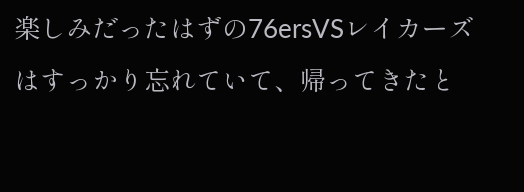楽しみだったはずの76ersVSレイカーズはすっかり忘れていて、帰ってきたと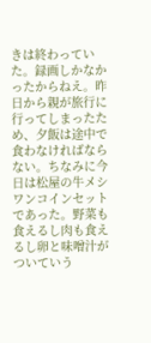きは終わっていた。録画しかなかったからねえ。昨日から親が旅行に行ってしまったため、夕飯は途中で食わなければならない。ちなみに今日は松屋の牛メシワンコインセットであった。野菜も食えるし肉も食えるし卵と味噌汁がついていう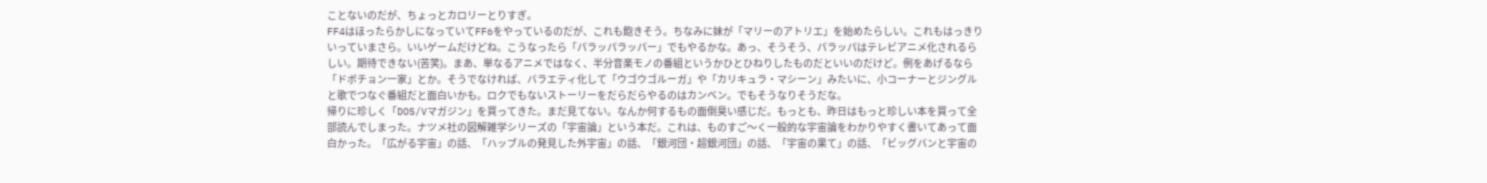ことないのだが、ちょっとカロリーとりすぎ。
FF4はほったらかしになっていてFF6をやっているのだが、これも飽きそう。ちなみに妹が「マリーのアトリエ」を始めたらしい。これもはっきりいっていまさら。いいゲームだけどね。こうなったら「パラッパラッパー」でもやるかな。あっ、そうそう、パラッパはテレビアニメ化されるらしい。期待できない(苦笑)。まあ、単なるアニメではなく、半分音楽モノの番組というかひとひねりしたものだといいのだけど。例をあげるなら「ドボチョン一家」とか。そうでなければ、バラエティ化して「ウゴウゴルーガ」や「カリキュラ・マシーン」みたいに、小コーナーとジングルと歌でつなぐ番組だと面白いかも。ロクでもないストーリーをだらだらやるのはカンベン。でもそうなりそうだな。
帰りに珍しく「DOS/Vマガジン」を買ってきた。まだ見てない。なんか何するもの面倒臭い感じだ。もっとも、昨日はもっと珍しい本を買って全部読んでしまった。ナツメ社の図解雑学シリーズの「宇宙論」という本だ。これは、ものすご〜く一般的な宇宙論をわかりやすく書いてあって面白かった。「広がる宇宙」の話、「ハッブルの発見した外宇宙」の話、「銀河団・超銀河団」の話、「宇宙の果て」の話、「ビッグバンと宇宙の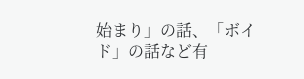始まり」の話、「ボイド」の話など有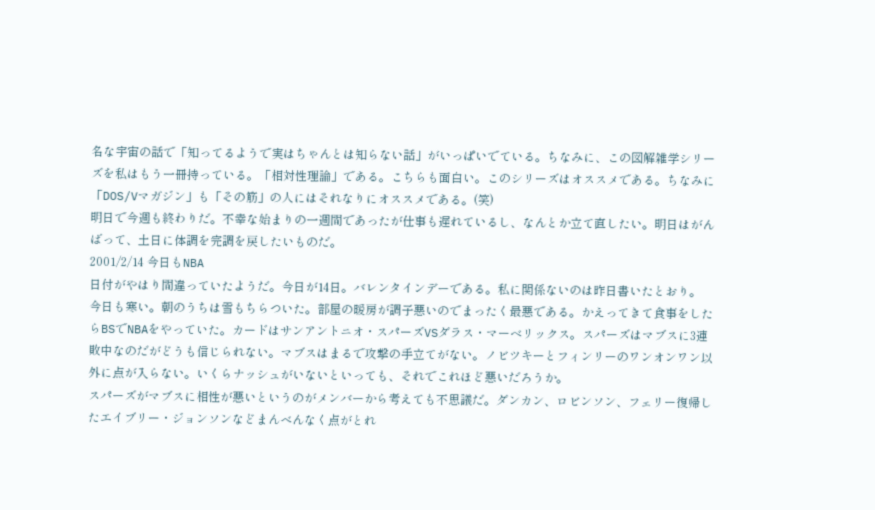名な宇宙の話で「知ってるようで実はちゃんとは知らない話」がいっぱいでている。ちなみに、この図解雑学シリーズを私はもう一冊持っている。「相対性理論」である。こちらも面白い。このシリーズはオススメである。ちなみに「DOS/Vマガジン」も「その筋」の人にはそれなりにオススメである。(笑)
明日で今週も終わりだ。不幸な始まりの一週間であったが仕事も遅れているし、なんとか立て直したい。明日はがんばって、土日に体調を完調を戻したいものだ。
2001/2/14 今日もNBA
日付がやはり間違っていたようだ。今日が14日。バレンタインデーである。私に関係ないのは昨日書いたとおり。
今日も寒い。朝のうちは雪もちらついた。部屋の暖房が調子悪いのでまったく最悪である。かえってきて食事をしたらBSでNBAをやっていた。カードはサンアントニオ・スパーズVSダラス・マーベリックス。スパーズはマブスに3連敗中なのだがどうも信じられない。マブスはまるで攻撃の手立てがない。ノビツキーとフィンリーのワンオンワン以外に点が入らない。いくらナッシュがいないといっても、それでこれほど悪いだろうか。
スパーズがマブスに相性が悪いというのがメンバーから考えても不思議だ。ダンカン、ロビンソン、フェリー復帰したエイブリー・ジョンソンなどまんべんなく点がとれ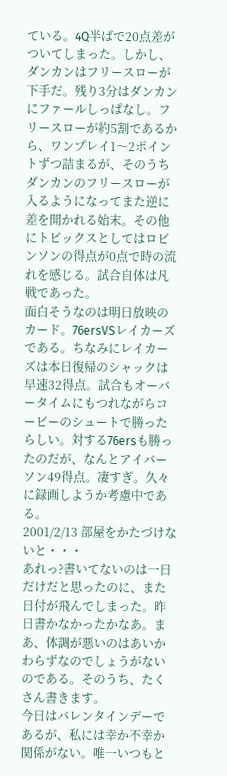ている。4Q半ばで20点差がついてしまった。しかし、ダンカンはフリースローが下手だ。残り3分はダンカンにファールしっぱなし。フリースローが約5割であるから、ワンプレイ1〜2ポイントずつ詰まるが、そのうちダンカンのフリースローが入るようになってまた逆に差を開かれる始末。その他にトピックスとしてはロビンソンの得点が0点で時の流れを感じる。試合自体は凡戦であった。
面白そうなのは明日放映のカード。76ersVSレイカーズである。ちなみにレイカーズは本日復帰のシャックは早速32得点。試合もオーバータイムにもつれながらコービーのシュートで勝ったらしい。対する76ersも勝ったのだが、なんとアイバーソン49得点。凄すぎ。久々に録画しようか考慮中である。
2001/2/13 部屋をかたづけないと・・・
あれっ?書いてないのは一日だけだと思ったのに、また日付が飛んでしまった。昨日書かなかったかなあ。まあ、体調が悪いのはあいかわらずなのでしょうがないのである。そのうち、たくさん書きます。
今日はバレンタインデーであるが、私には幸か不幸か関係がない。唯一いつもと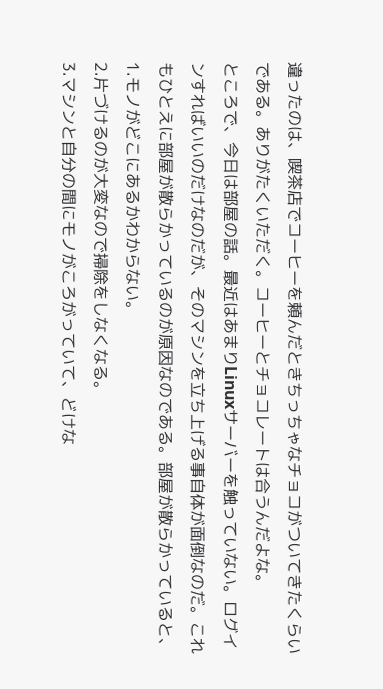違ったのは、喫茶店でコーヒーを頼んだときちっちゃなチョコがついてきたくらいである。ありがたくいただく。コーヒーとチョコレートは合うんだよな。
ところで、今日は部屋の話。最近はあまりLinuxサーバーを触っていない。ログインすればいいのだけなのだが、そのマシンを立ち上げる事自体が面倒なのだ。これもひとえに部屋が散らかっているのが原因なのである。部屋が散らかっていると、
1.モノがどこにあるかわからない。
2.片づけるのが大変なので掃除をしなくなる。
3.マシンと自分の間にモノがころがっていて、どけな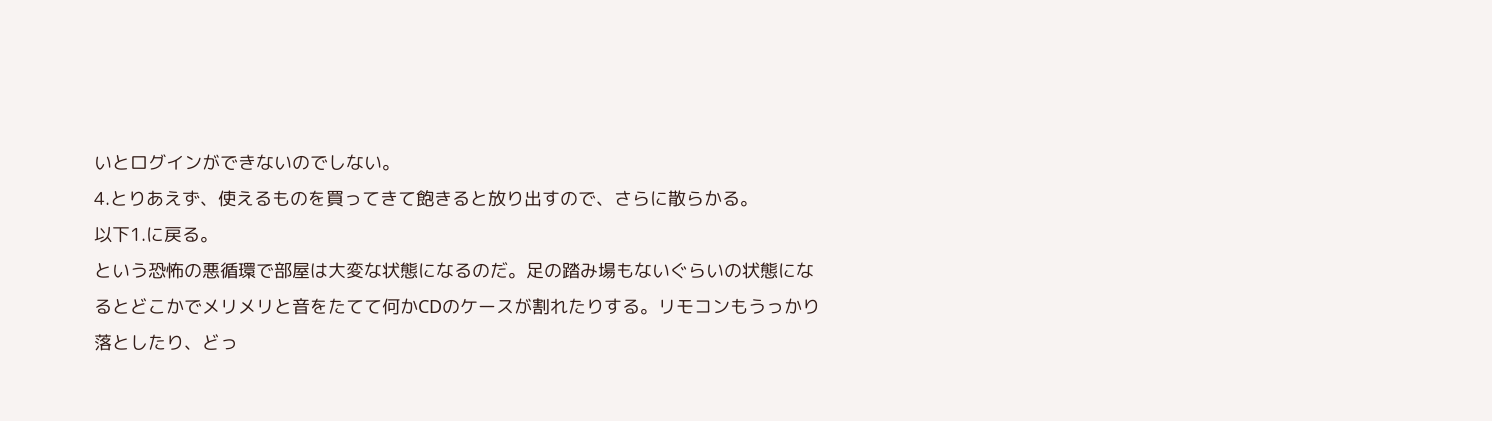いとログインができないのでしない。
4.とりあえず、使えるものを買ってきて飽きると放り出すので、さらに散らかる。
以下1.に戻る。
という恐怖の悪循環で部屋は大変な状態になるのだ。足の踏み場もないぐらいの状態になるとどこかでメリメリと音をたてて何かCDのケースが割れたりする。リモコンもうっかり落としたり、どっ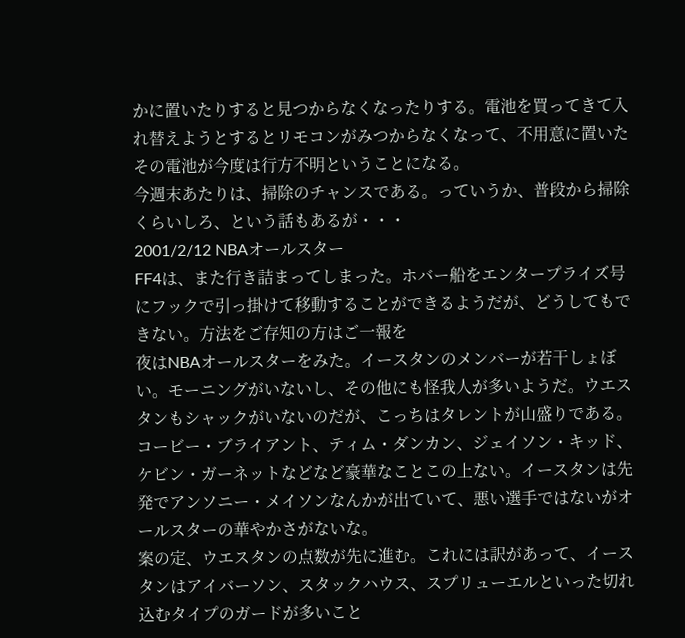かに置いたりすると見つからなくなったりする。電池を買ってきて入れ替えようとするとリモコンがみつからなくなって、不用意に置いたその電池が今度は行方不明ということになる。
今週末あたりは、掃除のチャンスである。っていうか、普段から掃除くらいしろ、という話もあるが・・・
2001/2/12 NBAオールスター
FF4は、また行き詰まってしまった。ホバー船をエンタープライズ号にフックで引っ掛けて移動することができるようだが、どうしてもできない。方法をご存知の方はご一報を
夜はNBAオールスターをみた。イースタンのメンバーが若干しょぼい。モーニングがいないし、その他にも怪我人が多いようだ。ウエスタンもシャックがいないのだが、こっちはタレントが山盛りである。コービー・ブライアント、ティム・ダンカン、ジェイソン・キッド、ケビン・ガーネットなどなど豪華なことこの上ない。イースタンは先発でアンソニー・メイソンなんかが出ていて、悪い選手ではないがオールスターの華やかさがないな。
案の定、ウエスタンの点数が先に進む。これには訳があって、イースタンはアイバーソン、スタックハウス、スプリューエルといった切れ込むタイプのガードが多いこと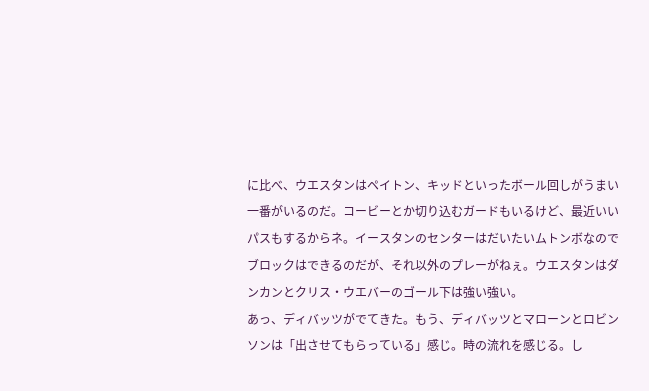に比べ、ウエスタンはペイトン、キッドといったボール回しがうまい一番がいるのだ。コービーとか切り込むガードもいるけど、最近いいパスもするからネ。イースタンのセンターはだいたいムトンボなのでブロックはできるのだが、それ以外のプレーがねぇ。ウエスタンはダンカンとクリス・ウエバーのゴール下は強い強い。
あっ、ディバッツがでてきた。もう、ディバッツとマローンとロビンソンは「出させてもらっている」感じ。時の流れを感じる。し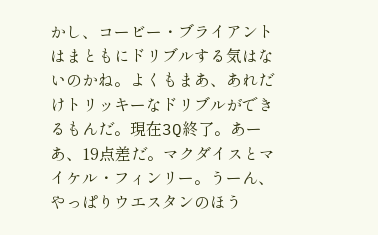かし、コービー・ブライアントはまともにドリブルする気はないのかね。よくもまあ、あれだけトリッキーなドリブルができるもんだ。現在3Q終了。あーあ、19点差だ。マクダイスとマイケル・フィンリー。うーん、やっぱりウエスタンのほう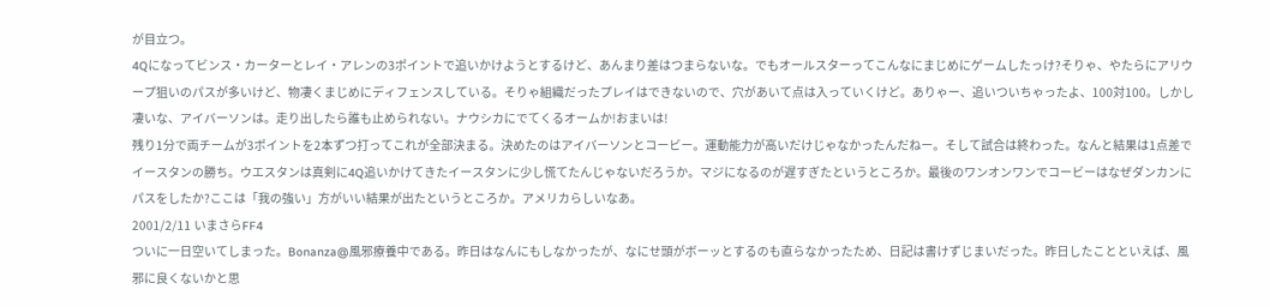が目立つ。
4Qになってビンス・カーターとレイ・アレンの3ポイントで追いかけようとするけど、あんまり差はつまらないな。でもオールスターってこんなにまじめにゲームしたっけ?そりゃ、やたらにアリウープ狙いのパスが多いけど、物凄くまじめにディフェンスしている。そりゃ組織だったプレイはできないので、穴があいて点は入っていくけど。ありゃー、追いついちゃったよ、100対100。しかし凄いな、アイバーソンは。走り出したら誰も止められない。ナウシカにでてくるオームか!おまいは!
残り1分で両チームが3ポイントを2本ずつ打ってこれが全部決まる。決めたのはアイバーソンとコービー。運動能力が高いだけじゃなかったんだねー。そして試合は終わった。なんと結果は1点差でイースタンの勝ち。ウエスタンは真剣に4Q追いかけてきたイースタンに少し慌てたんじゃないだろうか。マジになるのが遅すぎたというところか。最後のワンオンワンでコービーはなぜダンカンにパスをしたか?ここは「我の強い」方がいい結果が出たというところか。アメリカらしいなあ。
2001/2/11 いまさらFF4
ついに一日空いてしまった。Bonanza@風邪療養中である。昨日はなんにもしなかったが、なにせ頭がボーッとするのも直らなかったため、日記は書けずじまいだった。昨日したことといえば、風邪に良くないかと思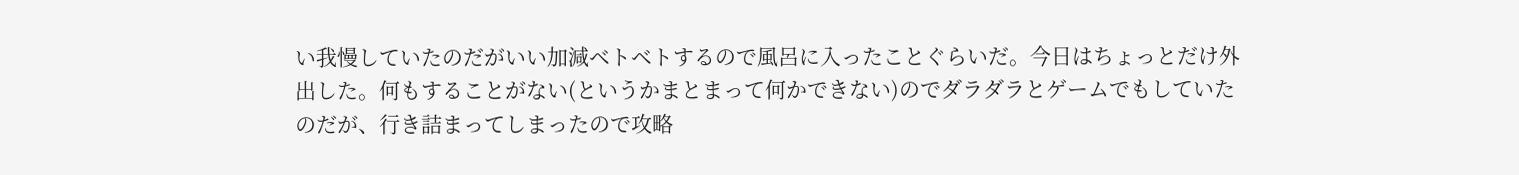い我慢していたのだがいい加減ベトベトするので風呂に入ったことぐらいだ。今日はちょっとだけ外出した。何もすることがない(というかまとまって何かできない)のでダラダラとゲームでもしていたのだが、行き詰まってしまったので攻略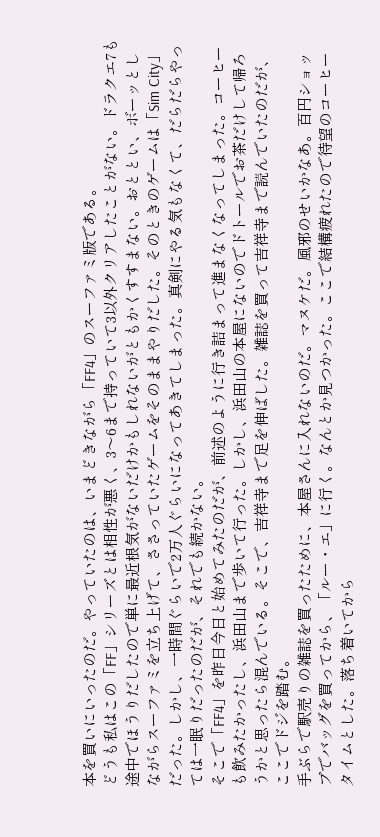本を買いにいったのだ。やっていたのは、いまどきながら「FF4」のスーファミ版である。
どうも私はこの「FF」シリーズとは相性が悪く、3〜6まで持っていて3以外クリアしたことがない。ドラクエ7も途中でほうりだしたので単に最近根気がないだけかもしれないがともかくすすまない。おととい、ボーッとしながらスーファミを立ち上げて、ささっていたゲームをそのままやりだした。そのときのゲームは「Sim City」だった。しかし、一時間ぐらいで2万人ぐらいになってあきてしまった。真剣にやる気もなくて、だらだらやっては一眠りだったのだが、それでも続かない。
そこで「FF4」を昨日今日と始めてみたのだが、前述のように行き詰まって進まなくなってしまった。コーヒーも飲みたかったし、浜田山まで歩いて行った。しかし、浜田山の本屋にないのでドトールでお茶だけして帰ろうかと思ったら混んでいる。そこで、吉祥寺まで足を伸ばした。雑誌を買って吉祥寺まで読んでいたのだが、ここでドジを踏む。
手ぶらで駅売りの雑誌を買ったために、本屋さんに入れないのだ。マヌケだ。風邪のせいかなあ。百円ショップでバッグを買ってから、「ルー・エ」に行く。なんとか見つかった。ここで結構疲れたので待望のコーヒータイムとした。落ち着いてから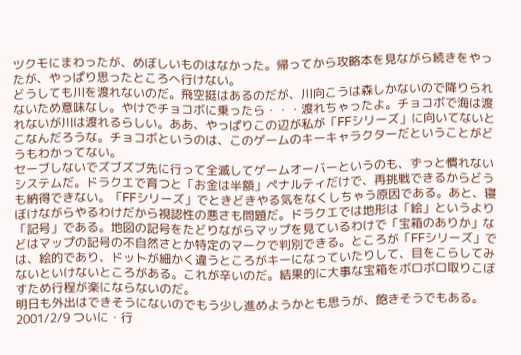ツクモにまわったが、めぼしいものはなかった。帰ってから攻略本を見ながら続きをやったが、やっぱり思ったところへ行けない。
どうしても川を渡れないのだ。飛空挺はあるのだが、川向こうは森しかないので降りられないため意味なし。やけでチョコボに乗ったら・・・渡れちゃったよ。チョコボで海は渡れないが川は渡れるらしい。ああ、やっぱりこの辺が私が「FFシリーズ」に向いてないとこなんだろうな。チョコボというのは、このゲームのキーキャラクターだということがどうもわかってない。
セーブしないでズブズブ先に行って全滅してゲームオーバーというのも、ずっと慣れないシステムだ。ドラクエで育つと「お金は半額」ペナルティだけで、再挑戦できるからどうも納得できない。「FFシリーズ」でときどきやる気をなくしちゃう原因である。あと、寝ぼけながらやるわけだから視認性の悪さも問題だ。ドラクエでは地形は「絵」というより「記号」である。地図の記号をたどりながらマップを見ているわけで「宝箱のありか」などはマップの記号の不自然さとか特定のマークで判別できる。ところが「FFシリーズ」では、絵的であり、ドットが細かく違うところがキーになっていたりして、目をこらしてみないといけないところがある。これが辛いのだ。結果的に大事な宝箱をボロボロ取りこぼすため行程が楽にならないのだ。
明日も外出はできそうにないのでもう少し進めようかとも思うが、飽きそうでもある。
2001/2/9 ついに・行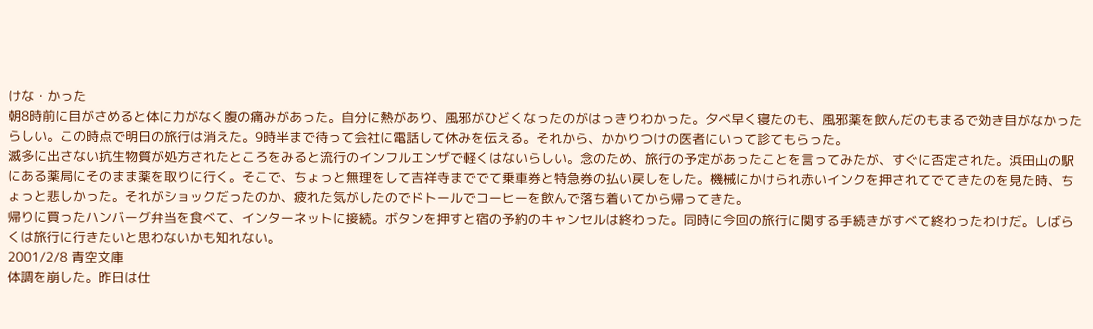けな・かった
朝8時前に目がさめると体に力がなく腹の痛みがあった。自分に熱があり、風邪がひどくなったのがはっきりわかった。夕べ早く寝たのも、風邪薬を飲んだのもまるで効き目がなかったらしい。この時点で明日の旅行は消えた。9時半まで待って会社に電話して休みを伝える。それから、かかりつけの医者にいって診てもらった。
滅多に出さない抗生物質が処方されたところをみると流行のインフルエンザで軽くはないらしい。念のため、旅行の予定があったことを言ってみたが、すぐに否定された。浜田山の駅にある薬局にそのまま薬を取りに行く。そこで、ちょっと無理をして吉祥寺まででて乗車券と特急券の払い戻しをした。機械にかけられ赤いインクを押されてでてきたのを見た時、ちょっと悲しかった。それがショックだったのか、疲れた気がしたのでドトールでコーヒーを飲んで落ち着いてから帰ってきた。
帰りに買ったハンバーグ弁当を食べて、インターネットに接続。ボタンを押すと宿の予約のキャンセルは終わった。同時に今回の旅行に関する手続きがすべて終わったわけだ。しばらくは旅行に行きたいと思わないかも知れない。
2001/2/8 青空文庫
体調を崩した。昨日は仕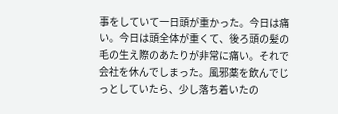事をしていて一日頭が重かった。今日は痛い。今日は頭全体が重くて、後ろ頭の髪の毛の生え際のあたりが非常に痛い。それで会社を休んでしまった。風邪薬を飲んでじっとしていたら、少し落ち着いたの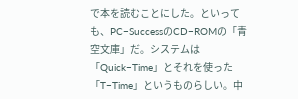で本を読むことにした。といっても、PC−SuccessのCD−ROMの「青空文庫」だ。システムは「Quick−Time」とそれを使った「T−Time」というものらしい。中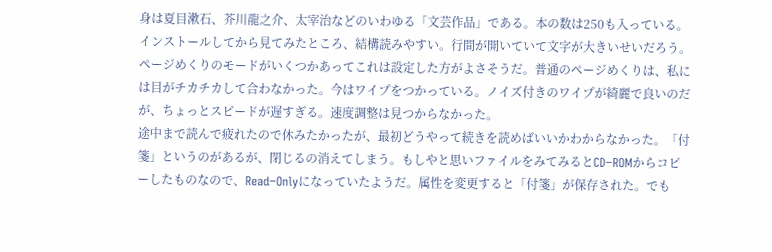身は夏目漱石、芥川龍之介、太宰治などのいわゆる「文芸作品」である。本の数は250も入っている。
インストールしてから見てみたところ、結構読みやすい。行間が開いていて文字が大きいせいだろう。ページめくりのモードがいくつかあってこれは設定した方がよさそうだ。普通のページめくりは、私には目がチカチカして合わなかった。今はワイプをつかっている。ノイズ付きのワイプが綺麗で良いのだが、ちょっとスピードが遅すぎる。速度調整は見つからなかった。
途中まで読んで疲れたので休みたかったが、最初どうやって続きを読めばいいかわからなかった。「付箋」というのがあるが、閉じるの消えてしまう。もしやと思いファイルをみてみるとCD−ROMからコピーしたものなので、Read−Onlyになっていたようだ。属性を変更すると「付箋」が保存された。でも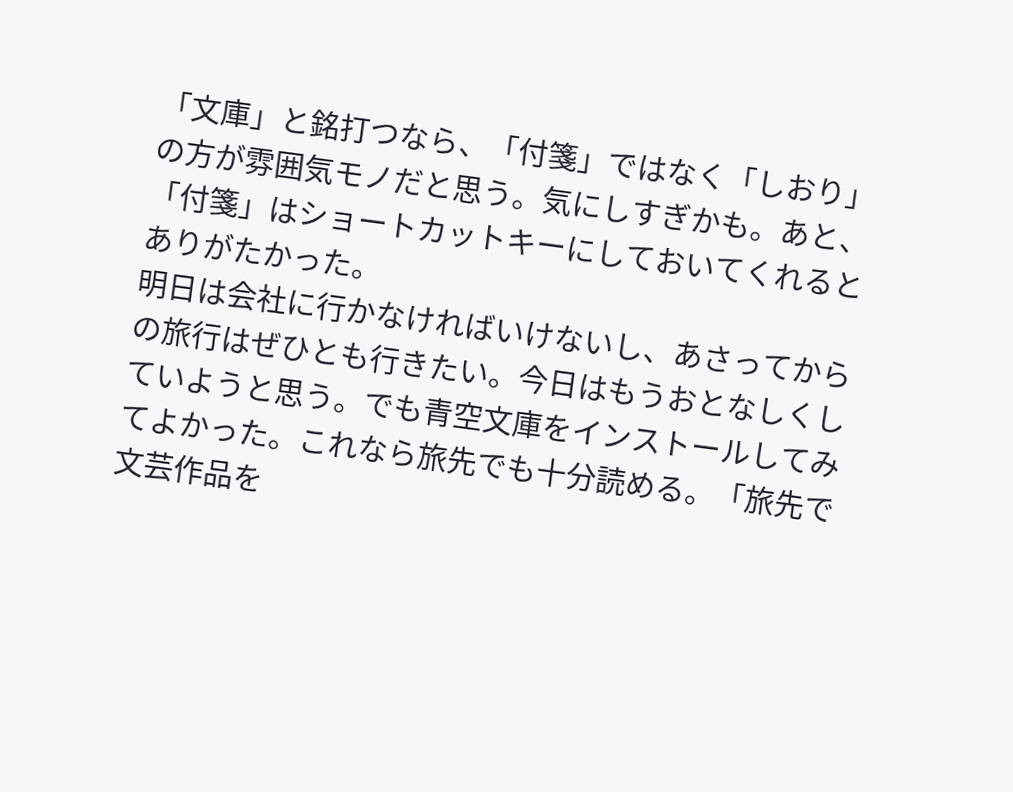「文庫」と銘打つなら、「付箋」ではなく「しおり」の方が雰囲気モノだと思う。気にしすぎかも。あと、「付箋」はショートカットキーにしておいてくれるとありがたかった。
明日は会社に行かなければいけないし、あさってからの旅行はぜひとも行きたい。今日はもうおとなしくしていようと思う。でも青空文庫をインストールしてみてよかった。これなら旅先でも十分読める。「旅先で文芸作品を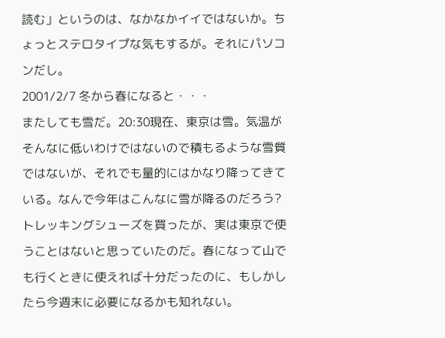読む」というのは、なかなかイイではないか。ちょっとステロタイプな気もするが。それにパソコンだし。
2001/2/7 冬から春になると・・・
またしても雪だ。20:30現在、東京は雪。気温がそんなに低いわけではないので積もるような雪質ではないが、それでも量的にはかなり降ってきている。なんで今年はこんなに雪が降るのだろう?トレッキングシューズを買ったが、実は東京で使うことはないと思っていたのだ。春になって山でも行くときに使えれば十分だったのに、もしかしたら今週末に必要になるかも知れない。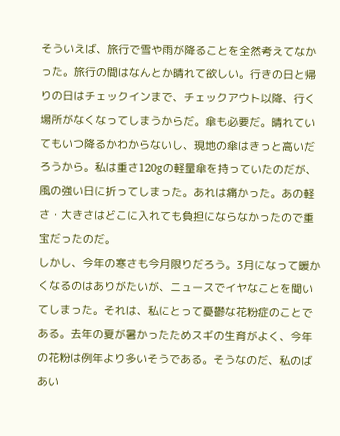そういえば、旅行で雪や雨が降ることを全然考えてなかった。旅行の間はなんとか晴れて欲しい。行きの日と帰りの日はチェックインまで、チェックアウト以降、行く場所がなくなってしまうからだ。傘も必要だ。晴れていてもいつ降るかわからないし、現地の傘はきっと高いだろうから。私は重さ120gの軽量傘を持っていたのだが、風の強い日に折ってしまった。あれは痛かった。あの軽さ・大きさはどこに入れても負担にならなかったので重宝だったのだ。
しかし、今年の寒さも今月限りだろう。3月になって暖かくなるのはありがたいが、ニュースでイヤなことを聞いてしまった。それは、私にとって憂鬱な花粉症のことである。去年の夏が暑かったためスギの生育がよく、今年の花粉は例年より多いそうである。そうなのだ、私のばあい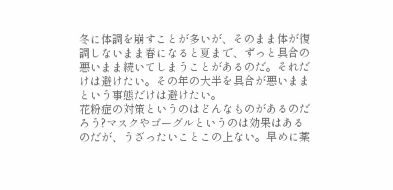冬に体調を崩すことが多いが、そのまま体が復調しないまま春になると夏まで、ずっと具合の悪いまま続いてしまうことがあるのだ。それだけは避けたい。その年の大半を具合が悪いままという事態だけは避けたい。
花粉症の対策というのはどんなものがあるのだろう?マスクやゴーグルというのは効果はあるのだが、うざったいことこの上ない。早めに薬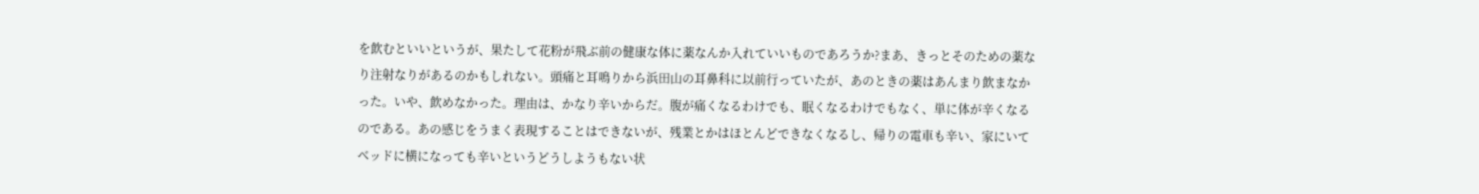を飲むといいというが、果たして花粉が飛ぶ前の健康な体に薬なんか入れていいものであろうか?まあ、きっとそのための薬なり注射なりがあるのかもしれない。頭痛と耳鳴りから浜田山の耳鼻科に以前行っていたが、あのときの薬はあんまり飲まなかった。いや、飲めなかった。理由は、かなり辛いからだ。腹が痛くなるわけでも、眠くなるわけでもなく、単に体が辛くなるのである。あの感じをうまく表現することはできないが、残業とかはほとんどできなくなるし、帰りの電車も辛い、家にいてベッドに横になっても辛いというどうしようもない状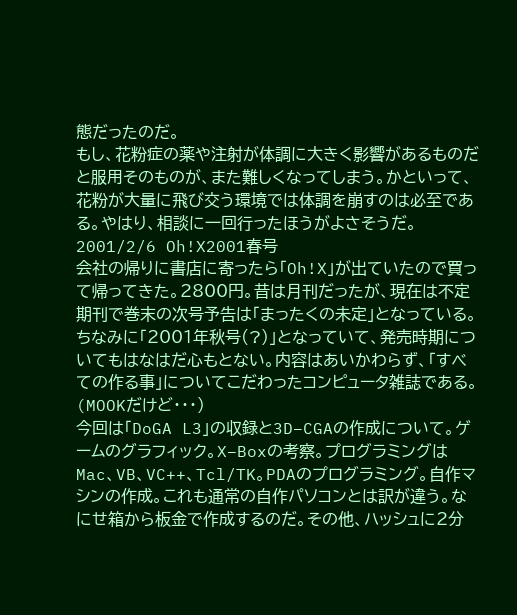態だったのだ。
もし、花粉症の薬や注射が体調に大きく影響があるものだと服用そのものが、また難しくなってしまう。かといって、花粉が大量に飛び交う環境では体調を崩すのは必至である。やはり、相談に一回行ったほうがよさそうだ。
2001/2/6 Oh!X2001春号
会社の帰りに書店に寄ったら「Oh!X」が出ていたので買って帰ってきた。2800円。昔は月刊だったが、現在は不定期刊で巻末の次号予告は「まったくの未定」となっている。ちなみに「2001年秋号(?)」となっていて、発売時期についてもはなはだ心もとない。内容はあいかわらず、「すべての作る事」についてこだわったコンピュータ雑誌である。(MOOKだけど・・・)
今回は「DoGA L3」の収録と3D−CGAの作成について。ゲームのグラフィック。X−Boxの考察。プログラミングはMac、VB、VC++、Tcl/TK。PDAのプログラミング。自作マシンの作成。これも通常の自作パソコンとは訳が違う。なにせ箱から板金で作成するのだ。その他、ハッシュに2分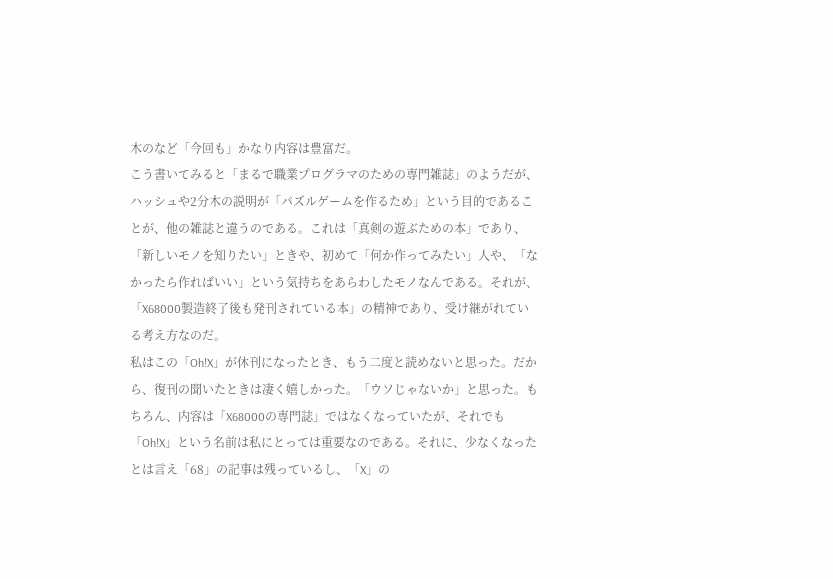木のなど「今回も」かなり内容は豊富だ。
こう書いてみると「まるで職業プログラマのための専門雑誌」のようだが、ハッシュや2分木の説明が「パズルゲームを作るため」という目的であることが、他の雑誌と違うのである。これは「真剣の遊ぶための本」であり、「新しいモノを知りたい」ときや、初めて「何か作ってみたい」人や、「なかったら作ればいい」という気持ちをあらわしたモノなんである。それが、「X68000製造終了後も発刊されている本」の精神であり、受け継がれている考え方なのだ。
私はこの「Oh!X」が休刊になったとき、もう二度と読めないと思った。だから、復刊の聞いたときは凄く嬉しかった。「ウソじゃないか」と思った。もちろん、内容は「X68000の専門誌」ではなくなっていたが、それでも「Oh!X」という名前は私にとっては重要なのである。それに、少なくなったとは言え「68」の記事は残っているし、「X」の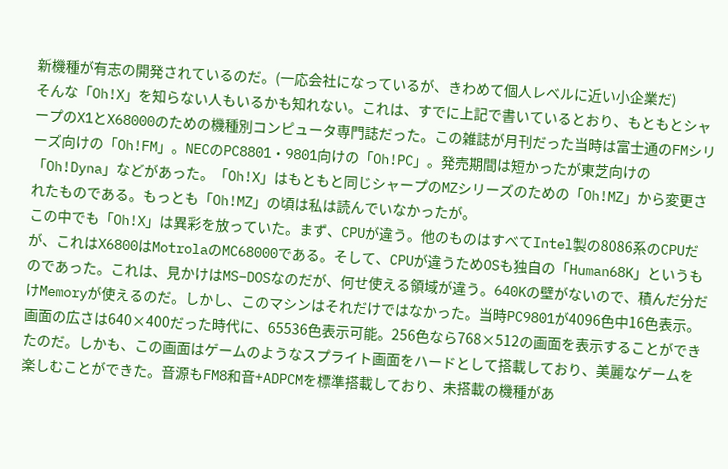新機種が有志の開発されているのだ。(一応会社になっているが、きわめて個人レベルに近い小企業だ)
そんな「Oh!X」を知らない人もいるかも知れない。これは、すでに上記で書いているとおり、もともとシャープのX1とX68000のための機種別コンピュータ専門誌だった。この雑誌が月刊だった当時は富士通のFMシリーズ向けの「Oh!FM」。NECのPC8801・9801向けの「Oh!PC」。発売期間は短かったが東芝向けの「Oh!Dyna」などがあった。「Oh!X」はもともと同じシャープのMZシリーズのための「Oh!MZ」から変更されたものである。もっとも「Oh!MZ」の頃は私は読んでいなかったが。
この中でも「Oh!X」は異彩を放っていた。まず、CPUが違う。他のものはすべてIntel製の8086系のCPUだが、これはX6800はMotrolaのMC68000である。そして、CPUが違うためOSも独自の「Human68K」というものであった。これは、見かけはMS−DOSなのだが、何せ使える領域が違う。640Kの壁がないので、積んだ分だけMemoryが使えるのだ。しかし、このマシンはそれだけではなかった。当時PC9801が4096色中16色表示。画面の広さは640×400だった時代に、65536色表示可能。256色なら768×512の画面を表示することができたのだ。しかも、この画面はゲームのようなスプライト画面をハードとして搭載しており、美麗なゲームを楽しむことができた。音源もFM8和音+ADPCMを標準搭載しており、未搭載の機種があ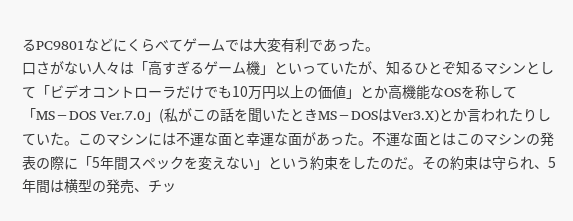るPC9801などにくらべてゲームでは大変有利であった。
口さがない人々は「高すぎるゲーム機」といっていたが、知るひとぞ知るマシンとして「ビデオコントローラだけでも10万円以上の価値」とか高機能なOSを称して「MS−DOS Ver.7.0」(私がこの話を聞いたときMS−DOSはVer3.X)とか言われたりしていた。このマシンには不運な面と幸運な面があった。不運な面とはこのマシンの発表の際に「5年間スペックを変えない」という約束をしたのだ。その約束は守られ、5年間は横型の発売、チッ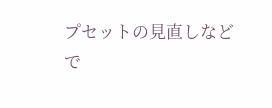プセットの見直しなどで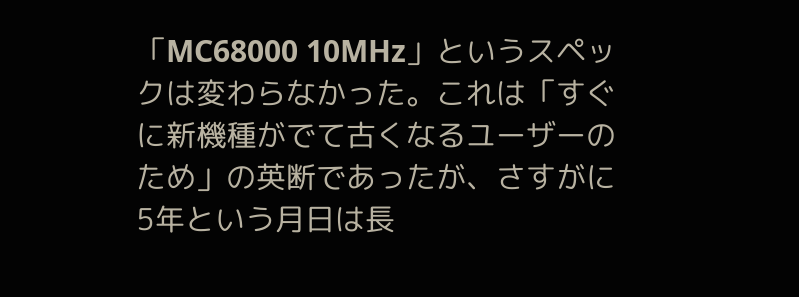「MC68000 10MHz」というスペックは変わらなかった。これは「すぐに新機種がでて古くなるユーザーのため」の英断であったが、さすがに5年という月日は長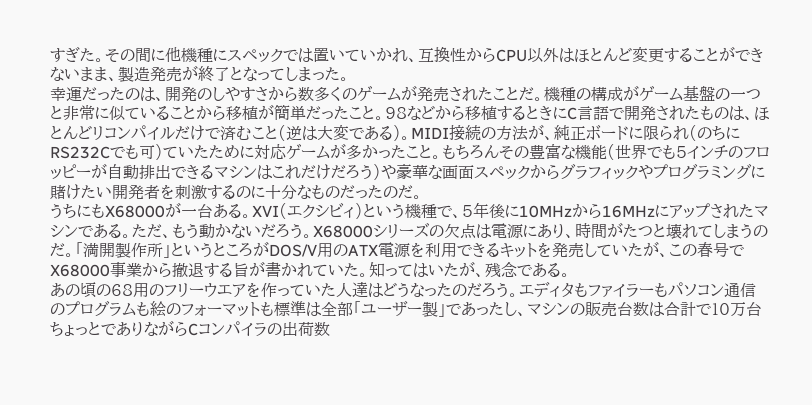すぎた。その間に他機種にスペックでは置いていかれ、互換性からCPU以外はほとんど変更することができないまま、製造発売が終了となってしまった。
幸運だったのは、開発のしやすさから数多くのゲームが発売されたことだ。機種の構成がゲーム基盤の一つと非常に似ていることから移植が簡単だったこと。98などから移植するときにC言語で開発されたものは、ほとんどリコンパイルだけで済むこと(逆は大変である)。MIDI接続の方法が、純正ボードに限られ(のちにRS232Cでも可)ていたために対応ゲームが多かったこと。もちろんその豊富な機能(世界でも5インチのフロッピーが自動排出できるマシンはこれだけだろう)や豪華な画面スペックからグラフィックやプログラミングに賭けたい開発者を刺激するのに十分なものだったのだ。
うちにもX68000が一台ある。XVI(エクシビィ)という機種で、5年後に10MHzから16MHzにアップされたマシンである。ただ、もう動かないだろう。X68000シリーズの欠点は電源にあり、時間がたつと壊れてしまうのだ。「満開製作所」というところがDOS/V用のATX電源を利用できるキットを発売していたが、この春号でX68000事業から撤退する旨が書かれていた。知ってはいたが、残念である。
あの頃の68用のフリーウエアを作っていた人達はどうなったのだろう。エディタもファイラーもパソコン通信のプログラムも絵のフォーマットも標準は全部「ユーザー製」であったし、マシンの販売台数は合計で10万台ちょっとでありながらCコンパイラの出荷数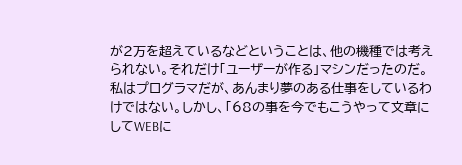が2万を超えているなどということは、他の機種では考えられない。それだけ「ユーザーが作る」マシンだったのだ。
私はプログラマだが、あんまり夢のある仕事をしているわけではない。しかし、「68の事を今でもこうやって文章にしてWEBに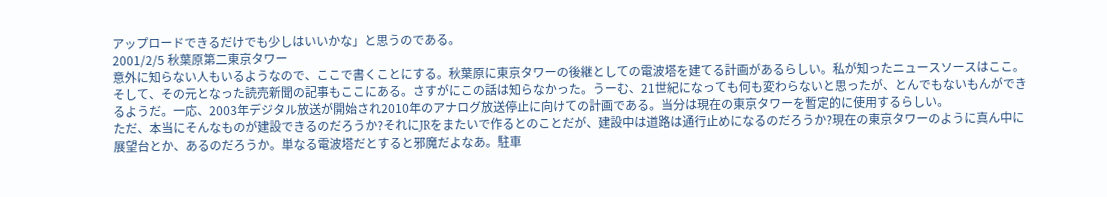アップロードできるだけでも少しはいいかな」と思うのである。
2001/2/5 秋葉原第二東京タワー
意外に知らない人もいるようなので、ここで書くことにする。秋葉原に東京タワーの後継としての電波塔を建てる計画があるらしい。私が知ったニュースソースはここ。そして、その元となった読売新聞の記事もここにある。さすがにこの話は知らなかった。うーむ、21世紀になっても何も変わらないと思ったが、とんでもないもんができるようだ。一応、2003年デジタル放送が開始され2010年のアナログ放送停止に向けての計画である。当分は現在の東京タワーを暫定的に使用するらしい。
ただ、本当にそんなものが建設できるのだろうか?それにJRをまたいで作るとのことだが、建設中は道路は通行止めになるのだろうか?現在の東京タワーのように真ん中に展望台とか、あるのだろうか。単なる電波塔だとすると邪魔だよなあ。駐車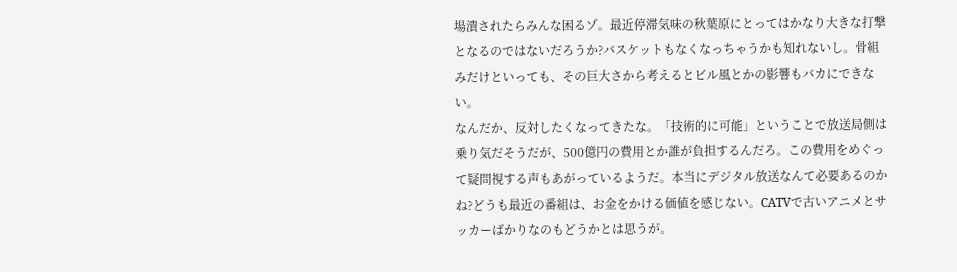場潰されたらみんな困るゾ。最近停滞気味の秋葉原にとってはかなり大きな打撃となるのではないだろうか?バスケットもなくなっちゃうかも知れないし。骨組みだけといっても、その巨大さから考えるとビル風とかの影響もバカにできない。
なんだか、反対したくなってきたな。「技術的に可能」ということで放送局側は乗り気だそうだが、500億円の費用とか誰が負担するんだろ。この費用をめぐって疑問視する声もあがっているようだ。本当にデジタル放送なんて必要あるのかね?どうも最近の番組は、お金をかける価値を感じない。CATVで古いアニメとサッカーばかりなのもどうかとは思うが。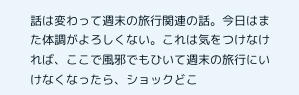話は変わって週末の旅行関連の話。今日はまた体調がよろしくない。これは気をつけなければ、ここで風邪でもひいて週末の旅行にいけなくなったら、ショックどこ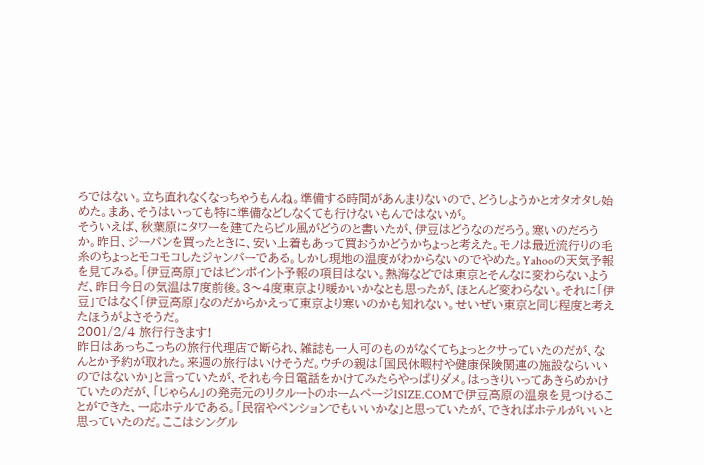ろではない。立ち直れなくなっちゃうもんね。準備する時間があんまりないので、どうしようかとオタオタし始めた。まあ、そうはいっても特に準備などしなくても行けないもんではないが。
そういえば、秋葉原にタワーを建てたらビル風がどうのと書いたが、伊豆はどうなのだろう。寒いのだろうか。昨日、ジーパンを買ったときに、安い上着もあって買おうかどうかちょっと考えた。モノは最近流行りの毛糸のちょっとモコモコしたジャンパーである。しかし現地の温度がわからないのでやめた。Yahooの天気予報を見てみる。「伊豆高原」ではピンポイント予報の項目はない。熱海などでは東京とそんなに変わらないようだ、昨日今日の気温は7度前後。3〜4度東京より暖かいかなとも思ったが、ほとんど変わらない。それに「伊豆」ではなく「伊豆高原」なのだからかえって東京より寒いのかも知れない。せいぜい東京と同じ程度と考えたほうがよさそうだ。
2001/2/4 旅行行きます!
昨日はあっちこっちの旅行代理店で断られ、雑誌も一人可のものがなくてちょっとクサっていたのだが、なんとか予約が取れた。来週の旅行はいけそうだ。ウチの親は「国民休暇村や健康保険関連の施設ならいいのではないか」と言っていたが、それも今日電話をかけてみたらやっぱりダメ。はっきりいってあきらめかけていたのだが、「じゃらん」の発売元のリクルートのホームページISIZE.COMで伊豆高原の温泉を見つけることができた、一応ホテルである。「民宿やペンションでもいいかな」と思っていたが、できればホテルがいいと思っていたのだ。ここはシングル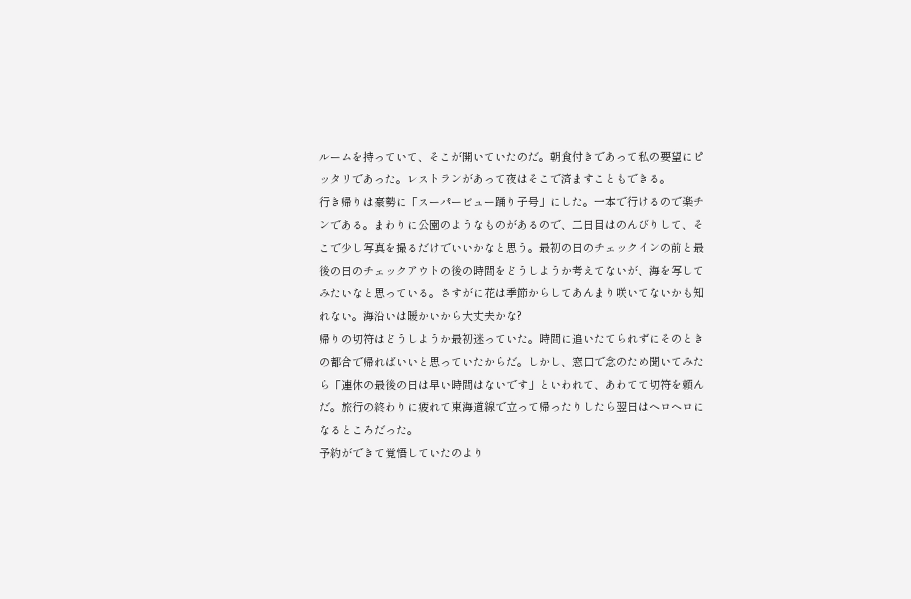ルームを持っていて、そこが開いていたのだ。朝食付きであって私の要望にピッタリであった。レストランがあって夜はそこで済ますこともできる。
行き帰りは豪勢に「スーパービュー踊り子号」にした。一本で行けるので楽チンである。まわりに公園のようなものがあるので、二日目はのんびりして、そこで少し写真を撮るだけでいいかなと思う。最初の日のチェックインの前と最後の日のチェックアウトの後の時間をどうしようか考えてないが、海を写してみたいなと思っている。さすがに花は季節からしてあんまり咲いてないかも知れない。海沿いは暖かいから大丈夫かな?
帰りの切符はどうしようか最初迷っていた。時間に追いたてられずにそのときの都合で帰ればいいと思っていたからだ。しかし、窓口で念のため聞いてみたら「連休の最後の日は早い時間はないです」といわれて、あわてて切符を頼んだ。旅行の終わりに疲れて東海道線で立って帰ったりしたら翌日はヘロヘロになるところだった。
予約ができて覚悟していたのより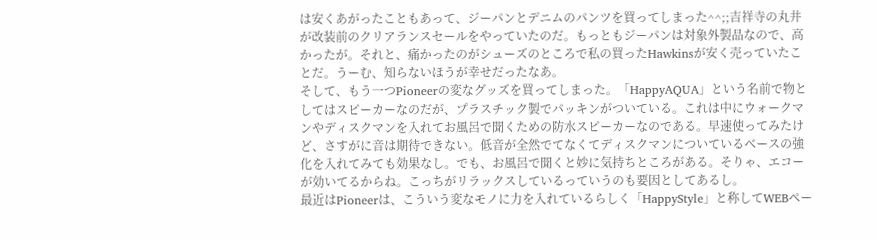は安くあがったこともあって、ジーパンとデニムのパンツを買ってしまった^^;;吉祥寺の丸井が改装前のクリアランスセールをやっていたのだ。もっともジーパンは対象外製品なので、高かったが。それと、痛かったのがシューズのところで私の買ったHawkinsが安く売っていたことだ。うーむ、知らないほうが幸せだったなあ。
そして、もう一つPioneerの変なグッズを買ってしまった。「HappyAQUA」という名前で物としてはスピーカーなのだが、プラスチック製でパッキンがついている。これは中にウォークマンやディスクマンを入れてお風呂で聞くための防水スピーカーなのである。早速使ってみたけど、さすがに音は期待できない。低音が全然でてなくてディスクマンについているベースの強化を入れてみても効果なし。でも、お風呂で聞くと妙に気持ちところがある。そりゃ、エコーが効いてるからね。こっちがリラックスしているっていうのも要因としてあるし。
最近はPioneerは、こういう変なモノに力を入れているらしく「HappyStyle」と称してWEBペー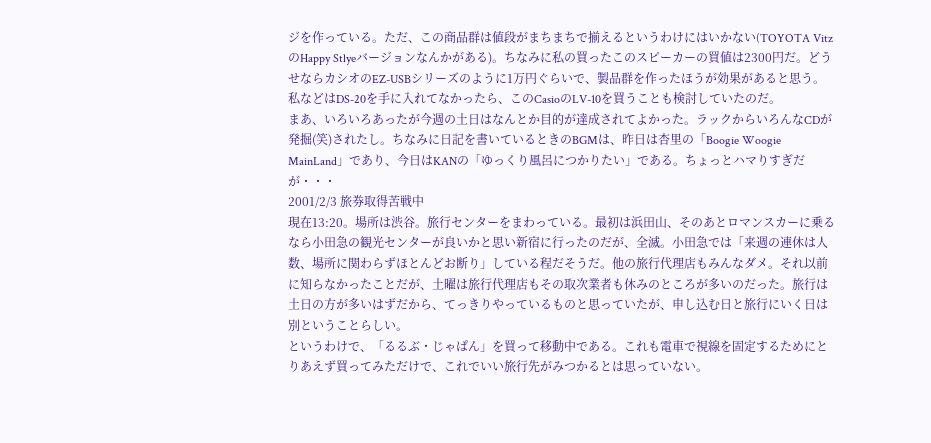ジを作っている。ただ、この商品群は値段がまちまちで揃えるというわけにはいかない(TOYOTA VitzのHappy Stlyeバージョンなんかがある)。ちなみに私の買ったこのスピーカーの買値は2300円だ。どうせならカシオのEZ-USBシリーズのように1万円ぐらいで、製品群を作ったほうが効果があると思う。私などはDS-20を手に入れてなかったら、このCasioのLV-10を買うことも検討していたのだ。
まあ、いろいろあったが今週の土日はなんとか目的が達成されてよかった。ラックからいろんなCDが発掘(笑)されたし。ちなみに日記を書いているときのBGMは、昨日は杏里の「Boogie Woogie MainLand」であり、今日はKANの「ゆっくり風呂につかりたい」である。ちょっとハマりすぎだが・・・
2001/2/3 旅券取得苦戦中
現在13:20。場所は渋谷。旅行センターをまわっている。最初は浜田山、そのあとロマンスカーに乗るなら小田急の観光センターが良いかと思い新宿に行ったのだが、全滅。小田急では「来週の連休は人数、場所に関わらずほとんどお断り」している程だそうだ。他の旅行代理店もみんなダメ。それ以前に知らなかったことだが、土曜は旅行代理店もその取次業者も休みのところが多いのだった。旅行は土日の方が多いはずだから、てっきりやっているものと思っていたが、申し込む日と旅行にいく日は別ということらしい。
というわけで、「るるぶ・じゃぱん」を買って移動中である。これも電車で視線を固定するためにとりあえず買ってみただけで、これでいい旅行先がみつかるとは思っていない。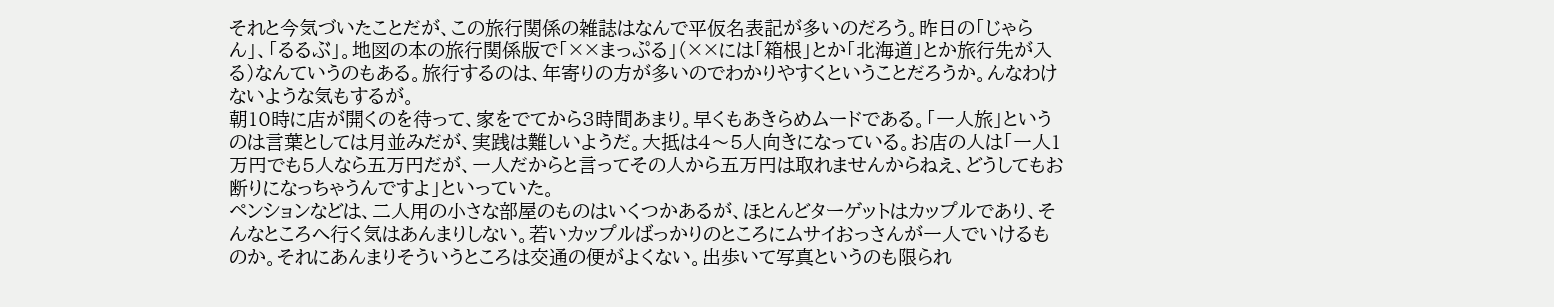それと今気づいたことだが、この旅行関係の雑誌はなんで平仮名表記が多いのだろう。昨日の「じゃらん」、「るるぶ」。地図の本の旅行関係版で「××まっぷる」(××には「箱根」とか「北海道」とか旅行先が入る)なんていうのもある。旅行するのは、年寄りの方が多いのでわかりやすくということだろうか。んなわけないような気もするが。
朝10時に店が開くのを待って、家をでてから3時間あまり。早くもあきらめムードである。「一人旅」というのは言葉としては月並みだが、実践は難しいようだ。大抵は4〜5人向きになっている。お店の人は「一人1万円でも5人なら五万円だが、一人だからと言ってその人から五万円は取れませんからねえ、どうしてもお断りになっちゃうんですよ」といっていた。
ペンションなどは、二人用の小さな部屋のものはいくつかあるが、ほとんどターゲットはカップルであり、そんなところへ行く気はあんまりしない。若いカップルばっかりのところにムサイおっさんが一人でいけるものか。それにあんまりそういうところは交通の便がよくない。出歩いて写真というのも限られ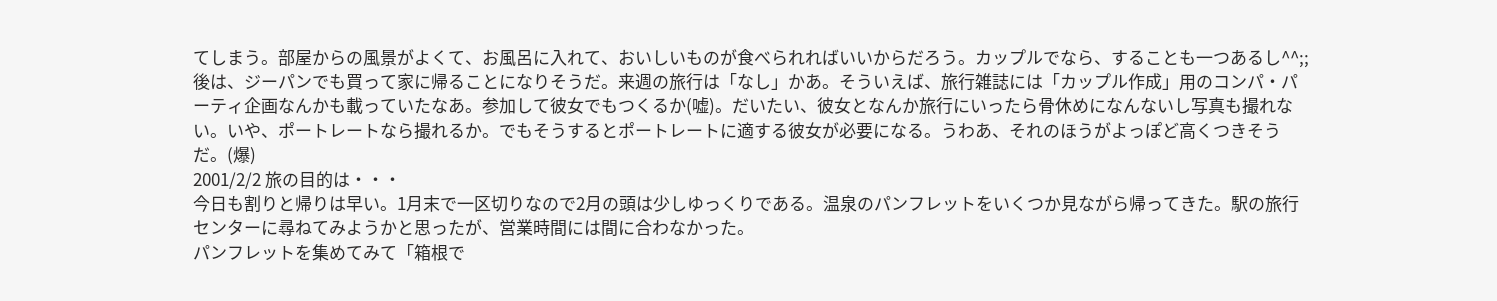てしまう。部屋からの風景がよくて、お風呂に入れて、おいしいものが食べられればいいからだろう。カップルでなら、することも一つあるし^^;;
後は、ジーパンでも買って家に帰ることになりそうだ。来週の旅行は「なし」かあ。そういえば、旅行雑誌には「カップル作成」用のコンパ・パーティ企画なんかも載っていたなあ。参加して彼女でもつくるか(嘘)。だいたい、彼女となんか旅行にいったら骨休めになんないし写真も撮れない。いや、ポートレートなら撮れるか。でもそうするとポートレートに適する彼女が必要になる。うわあ、それのほうがよっぽど高くつきそうだ。(爆)
2001/2/2 旅の目的は・・・
今日も割りと帰りは早い。1月末で一区切りなので2月の頭は少しゆっくりである。温泉のパンフレットをいくつか見ながら帰ってきた。駅の旅行センターに尋ねてみようかと思ったが、営業時間には間に合わなかった。
パンフレットを集めてみて「箱根で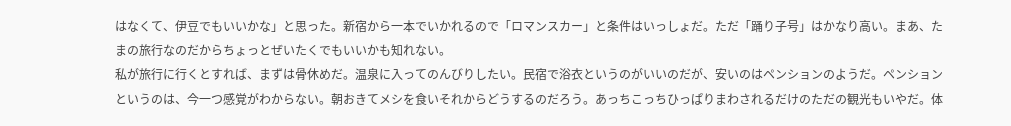はなくて、伊豆でもいいかな」と思った。新宿から一本でいかれるので「ロマンスカー」と条件はいっしょだ。ただ「踊り子号」はかなり高い。まあ、たまの旅行なのだからちょっとぜいたくでもいいかも知れない。
私が旅行に行くとすれば、まずは骨休めだ。温泉に入ってのんびりしたい。民宿で浴衣というのがいいのだが、安いのはペンションのようだ。ペンションというのは、今一つ感覚がわからない。朝おきてメシを食いそれからどうするのだろう。あっちこっちひっぱりまわされるだけのただの観光もいやだ。体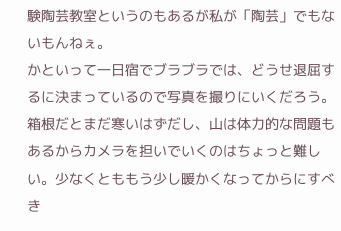験陶芸教室というのもあるが私が「陶芸」でもないもんねぇ。
かといって一日宿でブラブラでは、どうせ退屈するに決まっているので写真を撮りにいくだろう。箱根だとまだ寒いはずだし、山は体力的な問題もあるからカメラを担いでいくのはちょっと難しい。少なくとももう少し暖かくなってからにすべき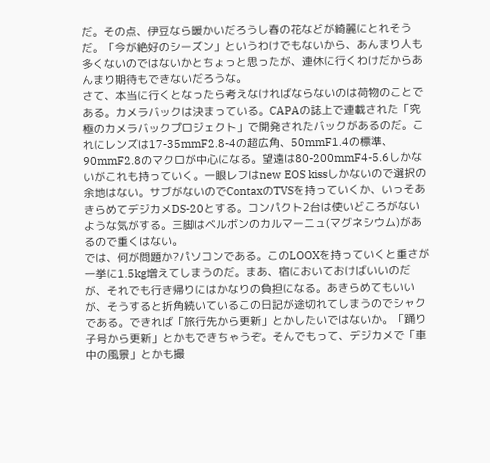だ。その点、伊豆なら暖かいだろうし春の花などが綺麗にとれそうだ。「今が絶好のシーズン」というわけでもないから、あんまり人も多くないのではないかとちょっと思ったが、連休に行くわけだからあんまり期待もできないだろうな。
さて、本当に行くとなったら考えなければならないのは荷物のことである。カメラバックは決まっている。CAPAの誌上で連載された「究極のカメラバックプロジェクト」で開発されたバックがあるのだ。これにレンズは17-35mmF2.8-4の超広角、50mmF1.4の標準、90mmF2.8のマクロが中心になる。望遠は80-200mmF4-5.6しかないがこれも持っていく。一眼レフはnew EOS kissしかないので選択の余地はない。サブがないのでContaxのTVSを持っていくか、いっそあきらめてデジカメDS-20とする。コンパクト2台は使いどころがないような気がする。三脚はベルボンのカルマーニュ(マグネシウム)があるので重くはない。
では、何が問題か?パソコンである。このLOOXを持っていくと重さが一挙に1.5kg増えてしまうのだ。まあ、宿においておけばいいのだが、それでも行き帰りにはかなりの負担になる。あきらめてもいいが、そうすると折角続いているこの日記が途切れてしまうのでシャクである。できれば「旅行先から更新」とかしたいではないか。「踊り子号から更新」とかもできちゃうぞ。そんでもって、デジカメで「車中の風景」とかも撮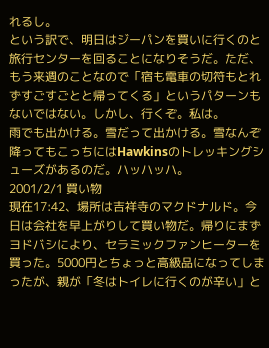れるし。
という訳で、明日はジーパンを買いに行くのと旅行センターを回ることになりそうだ。ただ、もう来週のことなので「宿も電車の切符もとれずすごすごとと帰ってくる」というパターンもないではない。しかし、行くぞ。私は。
雨でも出かける。雪だって出かける。雪なんぞ降ってもこっちにはHawkinsのトレッキングシューズがあるのだ。ハッハッハ。
2001/2/1 買い物
現在17:42、場所は吉祥寺のマクドナルド。今日は会社を早上がりして買い物だ。帰りにまずヨドバシにより、セラミックファンヒーターを買った。5000円とちょっと高級品になってしまったが、親が「冬はトイレに行くのが辛い」と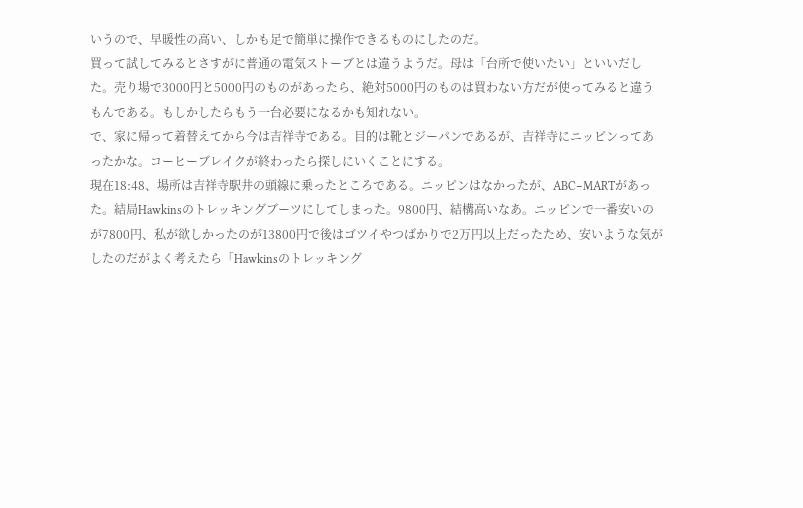いうので、早暖性の高い、しかも足で簡単に操作できるものにしたのだ。
買って試してみるとさすがに普通の電気ストーブとは違うようだ。母は「台所で使いたい」といいだした。売り場で3000円と5000円のものがあったら、絶対5000円のものは買わない方だが使ってみると違うもんである。もしかしたらもう一台必要になるかも知れない。
で、家に帰って着替えてから今は吉祥寺である。目的は靴とジーパンであるが、吉祥寺にニッピンってあったかな。コーヒーブレイクが終わったら探しにいくことにする。
現在18:48、場所は吉祥寺駅井の頭線に乗ったところである。ニッピンはなかったが、ABC−MARTがあった。結局Hawkinsのトレッキングブーツにしてしまった。9800円、結構高いなあ。ニッピンで一番安いのが7800円、私が欲しかったのが13800円で後はゴツイやつばかりで2万円以上だったため、安いような気がしたのだがよく考えたら「Hawkinsのトレッキング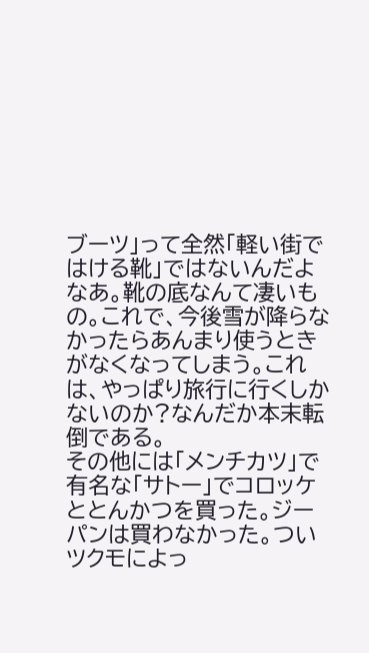ブーツ」って全然「軽い街ではける靴」ではないんだよなあ。靴の底なんて凄いもの。これで、今後雪が降らなかったらあんまり使うときがなくなってしまう。これは、やっぱり旅行に行くしかないのか?なんだか本末転倒である。
その他には「メンチカツ」で有名な「サトー」でコロッケととんかつを買った。ジーパンは買わなかった。ついツクモによっ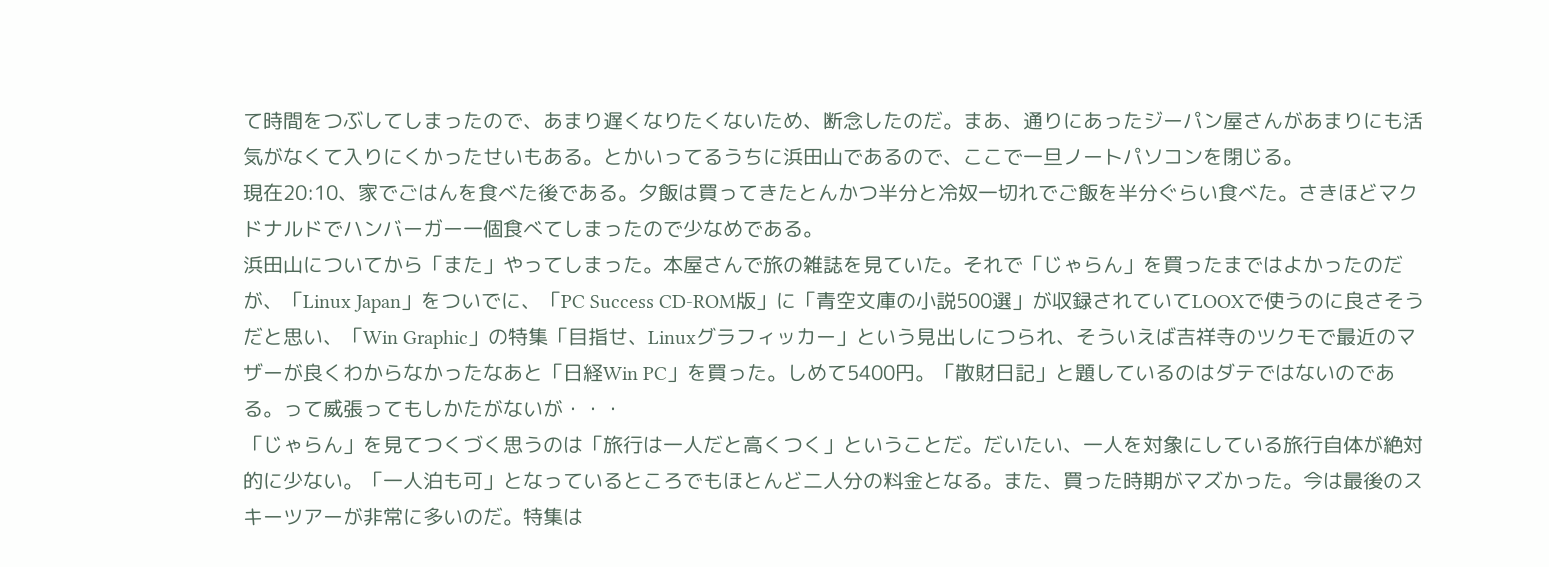て時間をつぶしてしまったので、あまり遅くなりたくないため、断念したのだ。まあ、通りにあったジーパン屋さんがあまりにも活気がなくて入りにくかったせいもある。とかいってるうちに浜田山であるので、ここで一旦ノートパソコンを閉じる。
現在20:10、家でごはんを食べた後である。夕飯は買ってきたとんかつ半分と冷奴一切れでご飯を半分ぐらい食べた。さきほどマクドナルドでハンバーガー一個食べてしまったので少なめである。
浜田山についてから「また」やってしまった。本屋さんで旅の雑誌を見ていた。それで「じゃらん」を買ったまではよかったのだが、「Linux Japan」をついでに、「PC Success CD-ROM版」に「青空文庫の小説500選」が収録されていてLOOXで使うのに良さそうだと思い、「Win Graphic」の特集「目指せ、Linuxグラフィッカー」という見出しにつられ、そういえば吉祥寺のツクモで最近のマザーが良くわからなかったなあと「日経Win PC」を買った。しめて5400円。「散財日記」と題しているのはダテではないのである。って威張ってもしかたがないが・・・
「じゃらん」を見てつくづく思うのは「旅行は一人だと高くつく」ということだ。だいたい、一人を対象にしている旅行自体が絶対的に少ない。「一人泊も可」となっているところでもほとんど二人分の料金となる。また、買った時期がマズかった。今は最後のスキーツアーが非常に多いのだ。特集は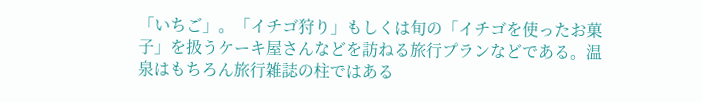「いちご」。「イチゴ狩り」もしくは旬の「イチゴを使ったお菓子」を扱うケーキ屋さんなどを訪ねる旅行プランなどである。温泉はもちろん旅行雑誌の柱ではある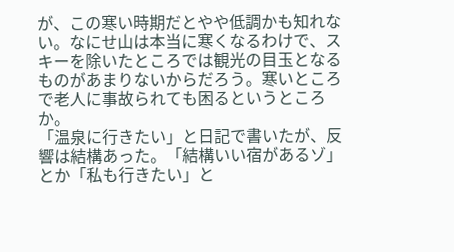が、この寒い時期だとやや低調かも知れない。なにせ山は本当に寒くなるわけで、スキーを除いたところでは観光の目玉となるものがあまりないからだろう。寒いところで老人に事故られても困るというところか。
「温泉に行きたい」と日記で書いたが、反響は結構あった。「結構いい宿があるゾ」とか「私も行きたい」と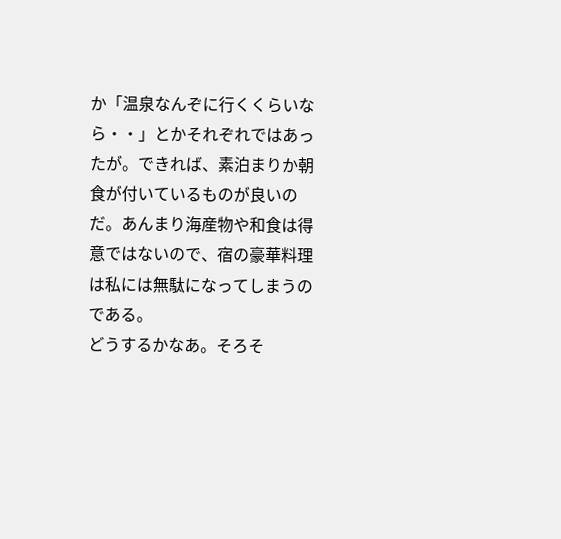か「温泉なんぞに行くくらいなら・・」とかそれぞれではあったが。できれば、素泊まりか朝食が付いているものが良いのだ。あんまり海産物や和食は得意ではないので、宿の豪華料理は私には無駄になってしまうのである。
どうするかなあ。そろそ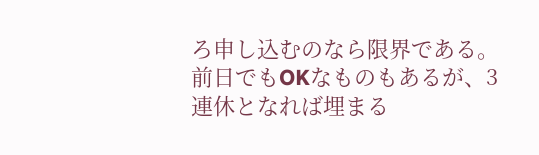ろ申し込むのなら限界である。前日でもOKなものもあるが、3連休となれば埋まる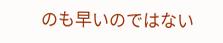のも早いのではない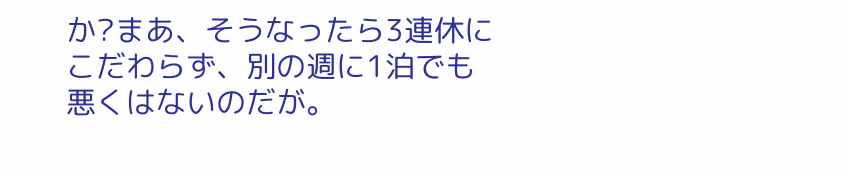か?まあ、そうなったら3連休にこだわらず、別の週に1泊でも悪くはないのだが。